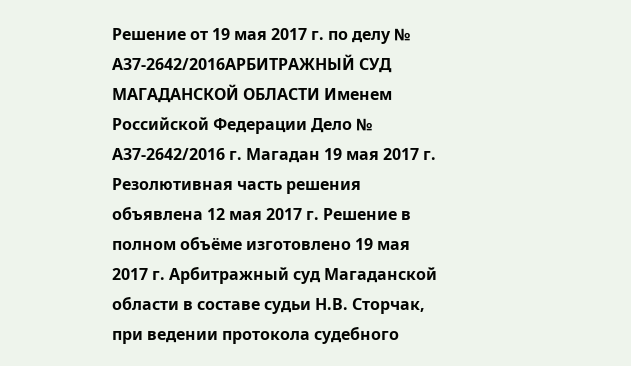Решение от 19 мая 2017 г. по делу № А37-2642/2016АРБИТРАЖНЫЙ СУД МАГАДАНСКОЙ ОБЛАСТИ Именем Российской Федерации Дело № А37-2642/2016 г. Магадан 19 мая 2017 г. Резолютивная часть решения объявлена 12 мая 2017 г. Решение в полном объёме изготовлено 19 мая 2017 г. Арбитражный суд Магаданской области в составе судьи Н.В. Сторчак, при ведении протокола судебного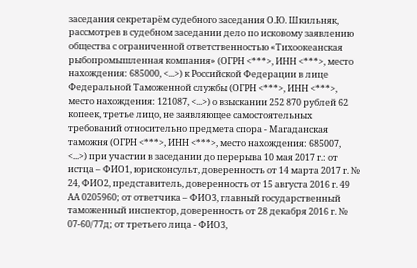заседания секретарём судебного заседания О.Ю. Шкильняк, рассмотрев в судебном заседании дело по исковому заявлению общества с ограниченной ответственностью «Тихоокеанская рыбопромышленная компания» (ОГРН <***>, ИНН <***>, место нахождения: 685000, <...>) к Российской Федерации в лице Федеральной Таможенной службы (ОГРН <***>, ИНН <***>, место нахождения: 121087, <...>) о взыскании 252 870 рублей 62 копеек, третье лицо, не заявляющее самостоятельных требований относительно предмета спора - Магаданская таможня (ОГРН <***>, ИНН <***>, место нахождения: 685007, <...>) при участии в заседании до перерыва 10 мая 2017 г.: от истца – ФИО1, юрисконсульт, доверенность от 14 марта 2017 г. № 24, ФИО2, представитель, доверенность от 15 августа 2016 г. 49 АА 0205960; от ответчика – ФИО3, главный государственный таможенный инспектор, доверенность от 28 декабря 2016 г. № 07-60/77д; от третьего лица - ФИО3,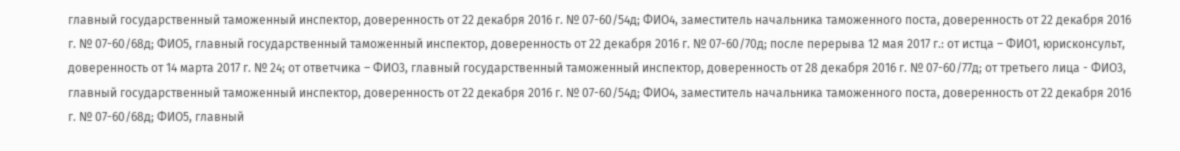главный государственный таможенный инспектор, доверенность от 22 декабря 2016 г. № 07-60/54д; ФИО4, заместитель начальника таможенного поста, доверенность от 22 декабря 2016 г. № 07-60/68д; ФИО5, главный государственный таможенный инспектор, доверенность от 22 декабря 2016 г. № 07-60/70д; после перерыва 12 мая 2017 г.: от истца – ФИО1, юрисконсульт, доверенность от 14 марта 2017 г. № 24; от ответчика – ФИО3, главный государственный таможенный инспектор, доверенность от 28 декабря 2016 г. № 07-60/77д; от третьего лица - ФИО3, главный государственный таможенный инспектор, доверенность от 22 декабря 2016 г. № 07-60/54д; ФИО4, заместитель начальника таможенного поста, доверенность от 22 декабря 2016 г. № 07-60/68д; ФИО5, главный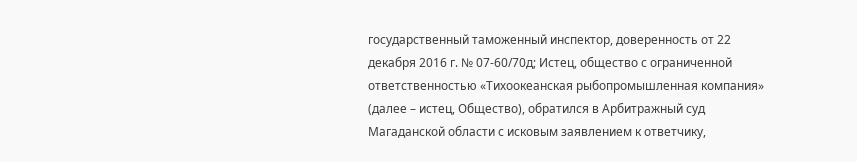государственный таможенный инспектор, доверенность от 22 декабря 2016 г. № 07-60/70д; Истец, общество с ограниченной ответственностью «Тихоокеанская рыбопромышленная компания» (далее – истец, Общество), обратился в Арбитражный суд Магаданской области с исковым заявлением к ответчику,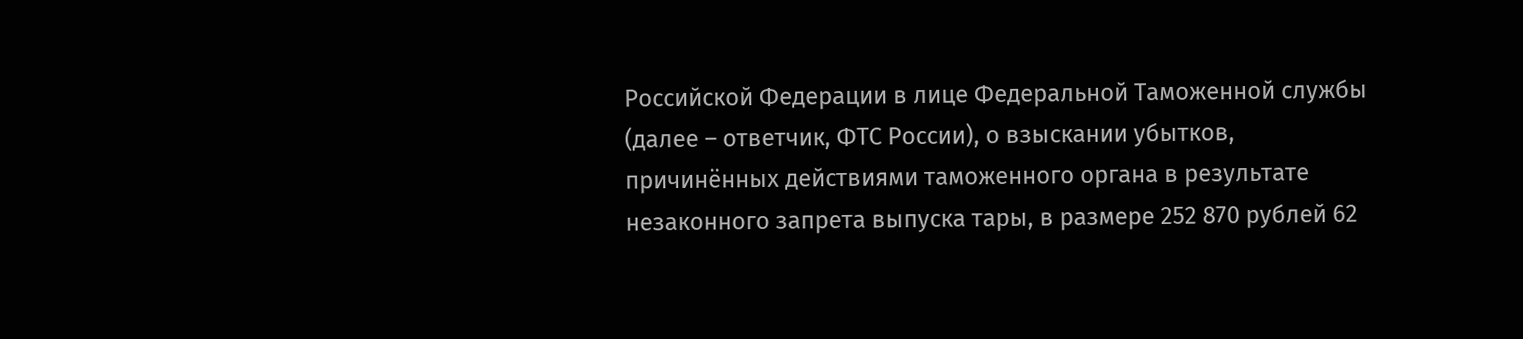Российской Федерации в лице Федеральной Таможенной службы (далее – ответчик, ФТС России), о взыскании убытков, причинённых действиями таможенного органа в результате незаконного запрета выпуска тары, в размере 252 870 рублей 62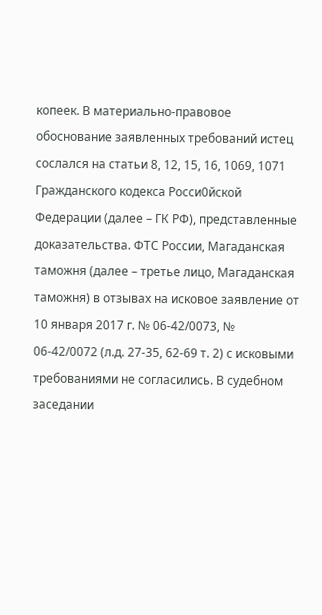копеек. В материально-правовое обоснование заявленных требований истец сослался на статьи 8, 12, 15, 16, 1069, 1071 Гражданского кодекса Росси0йской Федерации (далее – ГК РФ), представленные доказательства. ФТС России, Магаданская таможня (далее – третье лицо, Магаданская таможня) в отзывах на исковое заявление от 10 января 2017 г. № 06-42/0073, № 06-42/0072 (л.д. 27-35, 62-69 т. 2) с исковыми требованиями не согласились. В судебном заседании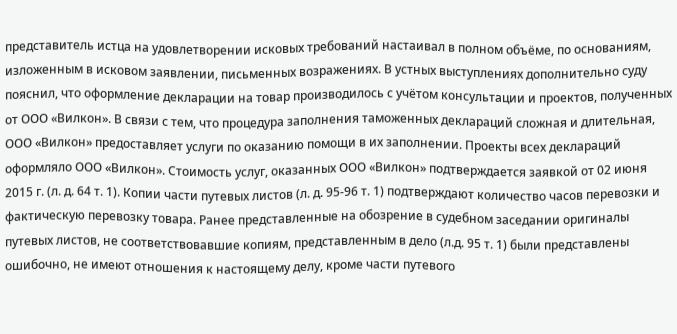представитель истца на удовлетворении исковых требований настаивал в полном объёме, по основаниям, изложенным в исковом заявлении, письменных возражениях. В устных выступлениях дополнительно суду пояснил, что оформление декларации на товар производилось с учётом консультации и проектов, полученных от ООО «Вилкон». В связи с тем, что процедура заполнения таможенных деклараций сложная и длительная, ООО «Вилкон» предоставляет услуги по оказанию помощи в их заполнении. Проекты всех деклараций оформляло ООО «Вилкон». Стоимость услуг, оказанных ООО «Вилкон» подтверждается заявкой от 02 июня 2015 г. (л. д. 64 т. 1). Копии части путевых листов (л. д. 95-96 т. 1) подтверждают количество часов перевозки и фактическую перевозку товара. Ранее представленные на обозрение в судебном заседании оригиналы путевых листов, не соответствовавшие копиям, представленным в дело (л.д. 95 т. 1) были представлены ошибочно, не имеют отношения к настоящему делу, кроме части путевого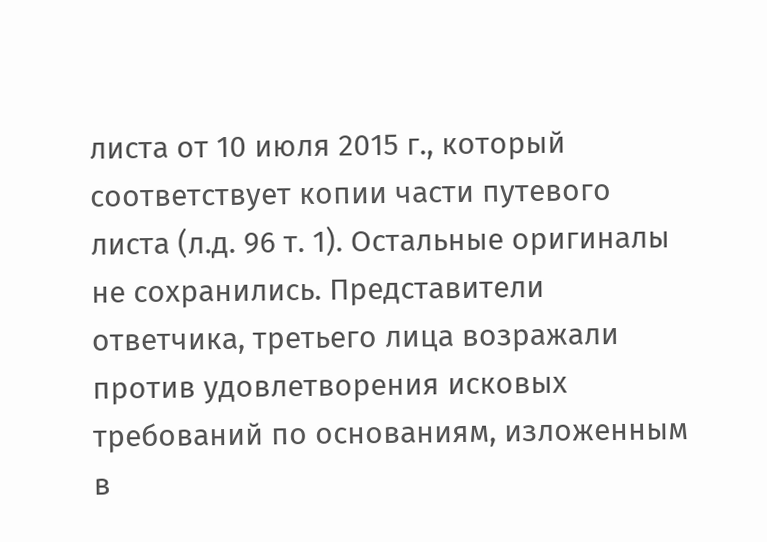листа от 10 июля 2015 г., который соответствует копии части путевого листа (л.д. 96 т. 1). Остальные оригиналы не сохранились. Представители ответчика, третьего лица возражали против удовлетворения исковых требований по основаниям, изложенным в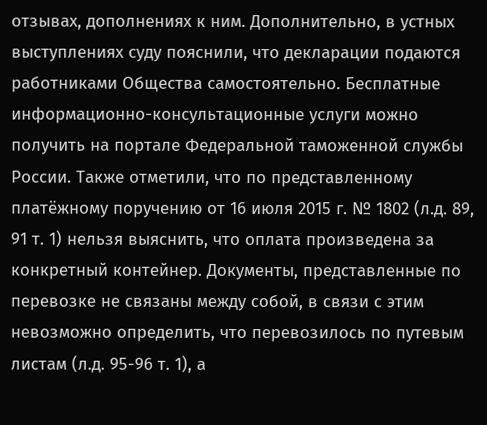отзывах, дополнениях к ним. Дополнительно, в устных выступлениях суду пояснили, что декларации подаются работниками Общества самостоятельно. Бесплатные информационно-консультационные услуги можно получить на портале Федеральной таможенной службы России. Также отметили, что по представленному платёжному поручению от 16 июля 2015 г. № 1802 (л.д. 89, 91 т. 1) нельзя выяснить, что оплата произведена за конкретный контейнер. Документы, представленные по перевозке не связаны между собой, в связи с этим невозможно определить, что перевозилось по путевым листам (л.д. 95-96 т. 1), а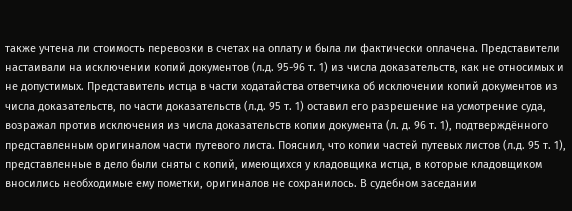также учтена ли стоимость перевозки в счетах на оплату и была ли фактически оплачена. Представители настаивали на исключении копий документов (л.д. 95-96 т. 1) из числа доказательств, как не относимых и не допустимых. Представитель истца в части ходатайства ответчика об исключении копий документов из числа доказательств, по части доказательств (л.д. 95 т. 1) оставил его разрешение на усмотрение суда, возражал против исключения из числа доказательств копии документа (л. д. 96 т. 1), подтверждённого представленным оригиналом части путевого листа. Пояснил, что копии частей путевых листов (л.д. 95 т. 1), представленные в дело были сняты с копий, имеющихся у кладовщика истца, в которые кладовщиком вносились необходимые ему пометки, оригиналов не сохранилось. В судебном заседании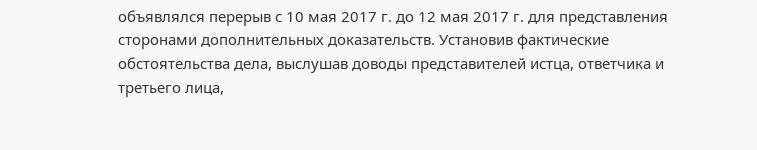объявлялся перерыв с 10 мая 2017 г. до 12 мая 2017 г. для представления сторонами дополнительных доказательств. Установив фактические обстоятельства дела, выслушав доводы представителей истца, ответчика и третьего лица,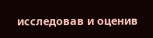исследовав и оценив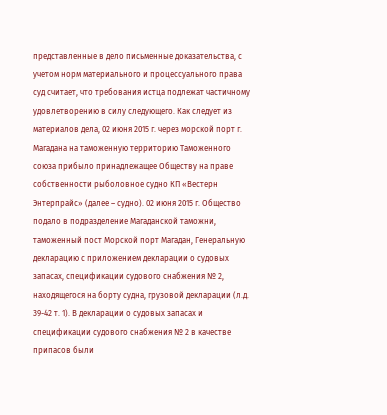представленные в дело письменные доказательства, с учетом норм материального и процессуального права суд считает, что требования истца подлежат частичному удовлетворению в силу следующего. Как следует из материалов дела, 02 июня 2015 г. через морской порт г. Магадана на таможенную территорию Таможенного союза прибыло принадлежащее Обществу на праве собственности рыболовное судно КП «Вестерн Энтерпрайс» (далее – судно). 02 июня 2015 г. Общество подало в подразделение Магаданской таможни, таможенный пост Морской порт Магадан, Генеральную декларацию с приложением декларации о судовых запасах, спецификации судового снабжения № 2, находящегося на борту судна, грузовой декларации (л.д. 39-42 т. 1). В декларации о судовых запасах и спецификации судового снабжения № 2 в качестве припасов были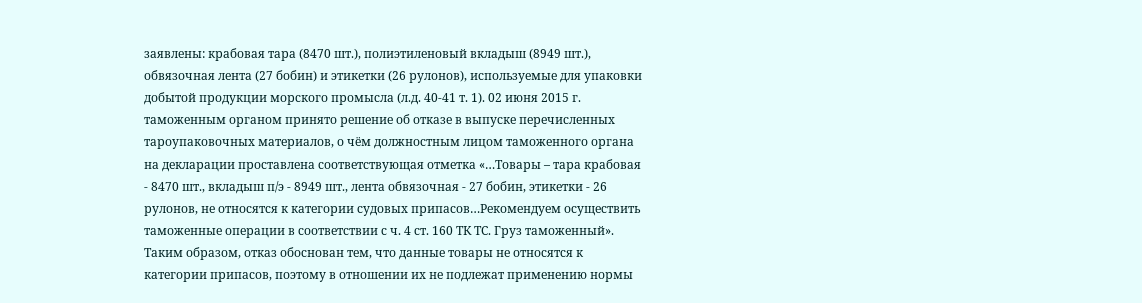заявлены: крабовая тара (8470 шт.), полиэтиленовый вкладыш (8949 шт.), обвязочная лента (27 бобин) и этикетки (26 рулонов), используемые для упаковки добытой продукции морского промысла (л.д. 40-41 т. 1). 02 июня 2015 г. таможенным органом принято решение об отказе в выпуске перечисленных тароупаковочных материалов, о чём должностным лицом таможенного органа на декларации проставлена соответствующая отметка «…Товары – тара крабовая - 8470 шт., вкладыш п/э - 8949 шт., лента обвязочная - 27 бобин, этикетки - 26 рулонов, не относятся к категории судовых припасов…Рекомендуем осуществить таможенные операции в соответствии с ч. 4 ст. 160 ТК ТС. Груз таможенный». Таким образом, отказ обоснован тем, что данные товары не относятся к категории припасов, поэтому в отношении их не подлежат применению нормы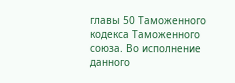главы 50 Таможенного кодекса Таможенного союза. Во исполнение данного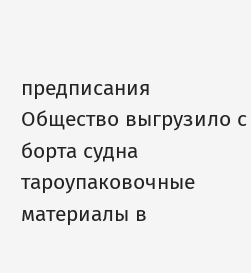предписания Общество выгрузило с борта судна тароупаковочные материалы в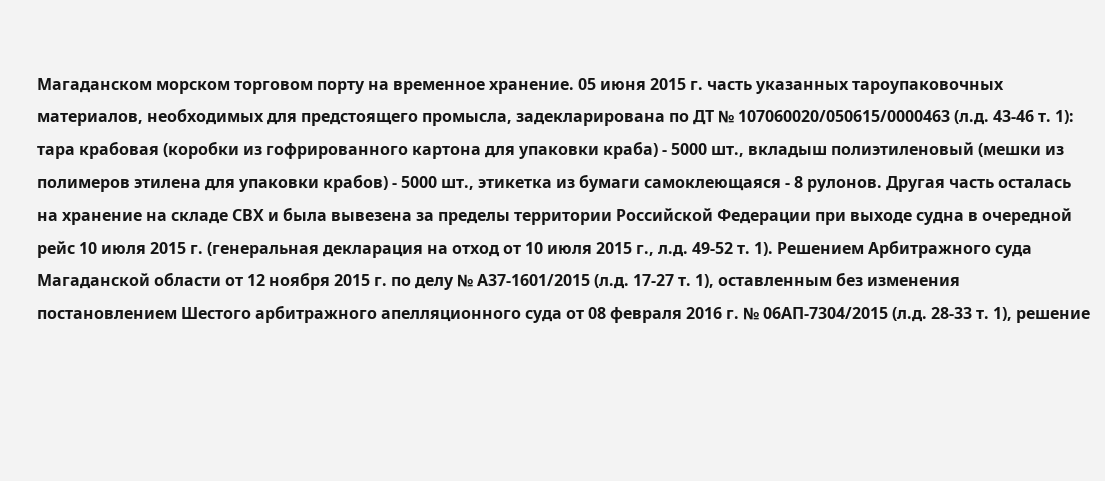Магаданском морском торговом порту на временное хранение. 05 июня 2015 г. часть указанных тароупаковочных материалов, необходимых для предстоящего промысла, задекларирована по ДТ № 107060020/050615/0000463 (л.д. 43-46 т. 1): тара крабовая (коробки из гофрированного картона для упаковки краба) - 5000 шт., вкладыш полиэтиленовый (мешки из полимеров этилена для упаковки крабов) - 5000 шт., этикетка из бумаги самоклеющаяся - 8 рулонов. Другая часть осталась на хранение на складе СВХ и была вывезена за пределы территории Российской Федерации при выходе судна в очередной рейс 10 июля 2015 г. (генеральная декларация на отход от 10 июля 2015 г., л.д. 49-52 т. 1). Решением Арбитражного суда Магаданской области от 12 ноября 2015 г. по делу № А37-1601/2015 (л.д. 17-27 т. 1), оставленным без изменения постановлением Шестого арбитражного апелляционного суда от 08 февраля 2016 г. № 06АП-7304/2015 (л.д. 28-33 т. 1), решение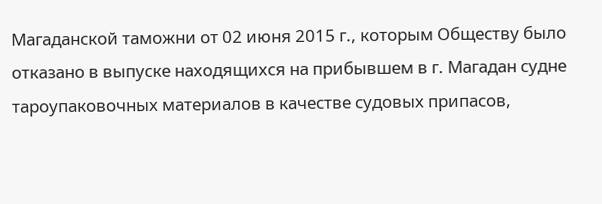Магаданской таможни от 02 июня 2015 г., которым Обществу было отказано в выпуске находящихся на прибывшем в г. Магадан судне тароупаковочных материалов в качестве судовых припасов,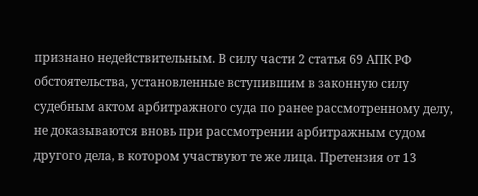признано недействительным. В силу части 2 статья 69 АПК РФ обстоятельства, установленные вступившим в законную силу судебным актом арбитражного суда по ранее рассмотренному делу, не доказываются вновь при рассмотрении арбитражным судом другого дела, в котором участвуют те же лица. Претензия от 13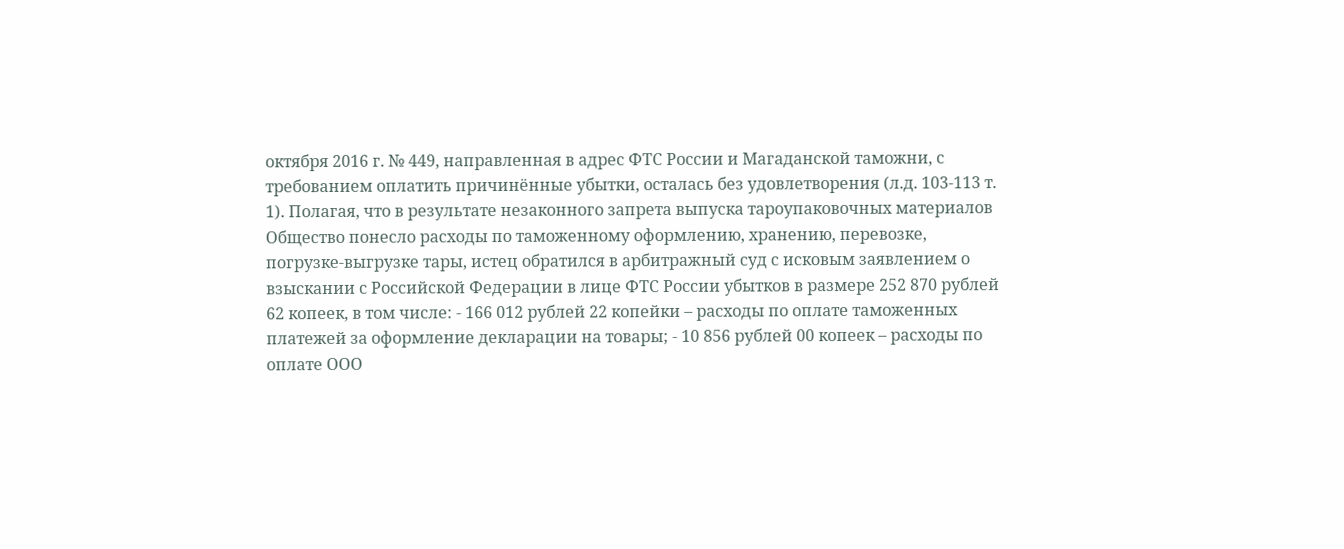октября 2016 г. № 449, направленная в адрес ФТС России и Магаданской таможни, с требованием оплатить причинённые убытки, осталась без удовлетворения (л.д. 103-113 т. 1). Полагая, что в результате незаконного запрета выпуска тароупаковочных материалов Общество понесло расходы по таможенному оформлению, хранению, перевозке, погрузке-выгрузке тары, истец обратился в арбитражный суд с исковым заявлением о взыскании с Российской Федерации в лице ФТС России убытков в размере 252 870 рублей 62 копеек, в том числе: - 166 012 рублей 22 копейки – расходы по оплате таможенных платежей за оформление декларации на товары; - 10 856 рублей 00 копеек – расходы по оплате ООО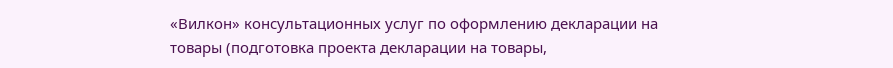«Вилкон» консультационных услуг по оформлению декларации на товары (подготовка проекта декларации на товары,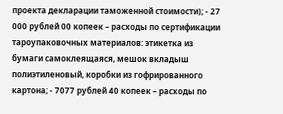проекта декларации таможенной стоимости); - 27 000 рублей 00 копеек – расходы по сертификации тароупаковочных материалов: этикетка из бумаги самоклеящаяся, мешок вкладыш полиэтиленовый, коробки из гофрированного картона; - 7077 рублей 40 копеек – расходы по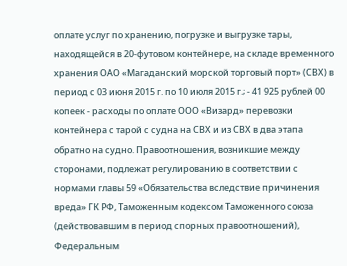оплате услуг по хранению, погрузке и выгрузке тары, находящейся в 20-футовом контейнере, на складе временного хранения ОАО «Магаданский морской торговый порт» (СВХ) в период с 03 июня 2015 г. по 10 июля 2015 г.; - 41 925 рублей 00 копеек - расходы по оплате ООО «Визард» перевозки контейнера с тарой с судна на СВХ и из СВХ в два этапа обратно на судно. Правоотношения, возникшие между сторонами, подлежат регулированию в соответствии с нормами главы 59 «Обязательства вследствие причинения вреда» ГК РФ, Таможенным кодексом Таможенного союза (действовавшим в период спорных правоотношений), Федеральным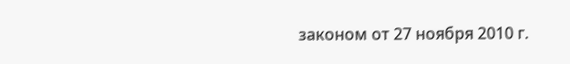законом от 27 ноября 2010 г.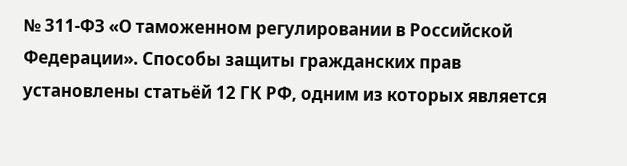№ 311-ФЗ «О таможенном регулировании в Российской Федерации». Способы защиты гражданских прав установлены статьёй 12 ГК РФ, одним из которых является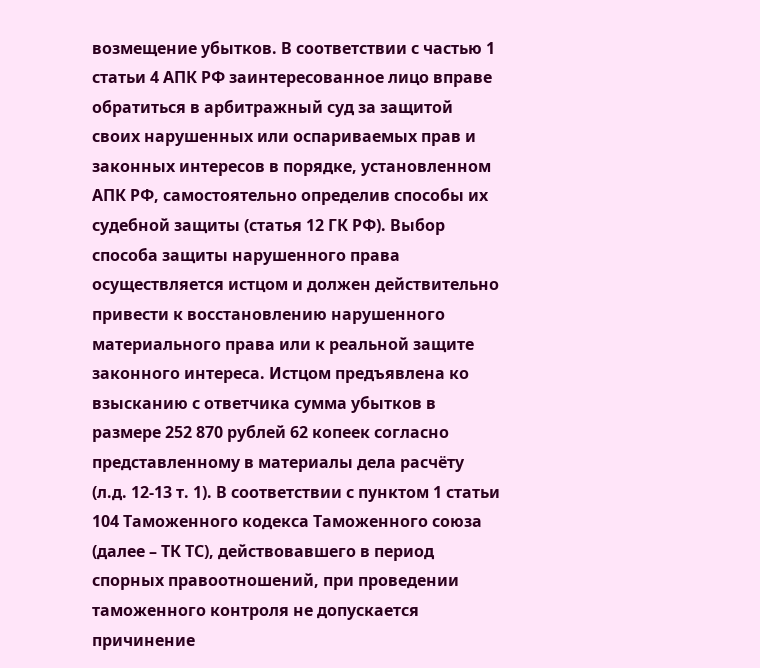возмещение убытков. В соответствии с частью 1 статьи 4 АПК РФ заинтересованное лицо вправе обратиться в арбитражный суд за защитой своих нарушенных или оспариваемых прав и законных интересов в порядке, установленном АПК РФ, самостоятельно определив способы их судебной защиты (статья 12 ГК РФ). Выбор способа защиты нарушенного права осуществляется истцом и должен действительно привести к восстановлению нарушенного материального права или к реальной защите законного интереса. Истцом предъявлена ко взысканию с ответчика сумма убытков в размере 252 870 рублей 62 копеек согласно представленному в материалы дела расчёту (л.д. 12-13 т. 1). В соответствии с пунктом 1 статьи 104 Таможенного кодекса Таможенного союза (далее – ТК ТС), действовавшего в период спорных правоотношений, при проведении таможенного контроля не допускается причинение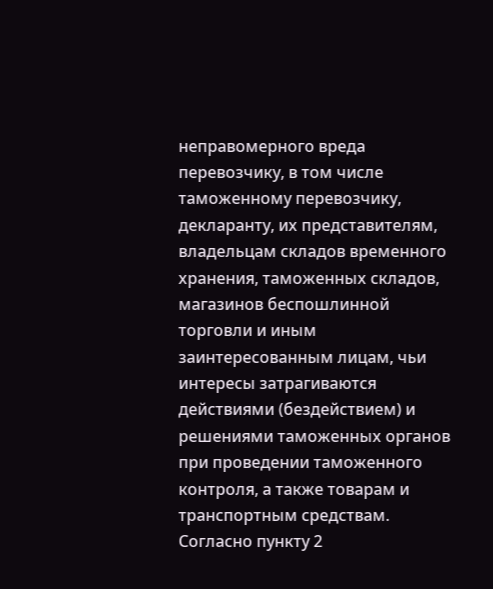неправомерного вреда перевозчику, в том числе таможенному перевозчику, декларанту, их представителям, владельцам складов временного хранения, таможенных складов, магазинов беспошлинной торговли и иным заинтересованным лицам, чьи интересы затрагиваются действиями (бездействием) и решениями таможенных органов при проведении таможенного контроля, а также товарам и транспортным средствам. Согласно пункту 2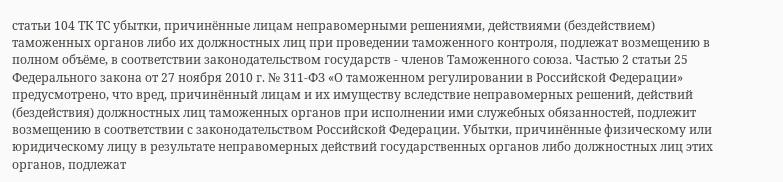статьи 104 ТК ТС убытки, причинённые лицам неправомерными решениями, действиями (бездействием) таможенных органов либо их должностных лиц при проведении таможенного контроля, подлежат возмещению в полном объёме, в соответствии законодательством государств - членов Таможенного союза. Частью 2 статьи 25 Федерального закона от 27 ноября 2010 г. № 311-ФЗ «О таможенном регулировании в Российской Федерации» предусмотрено, что вред, причинённый лицам и их имуществу вследствие неправомерных решений, действий (бездействия) должностных лиц таможенных органов при исполнении ими служебных обязанностей, подлежит возмещению в соответствии с законодательством Российской Федерации. Убытки, причинённые физическому или юридическому лицу в результате неправомерных действий государственных органов либо должностных лиц этих органов, подлежат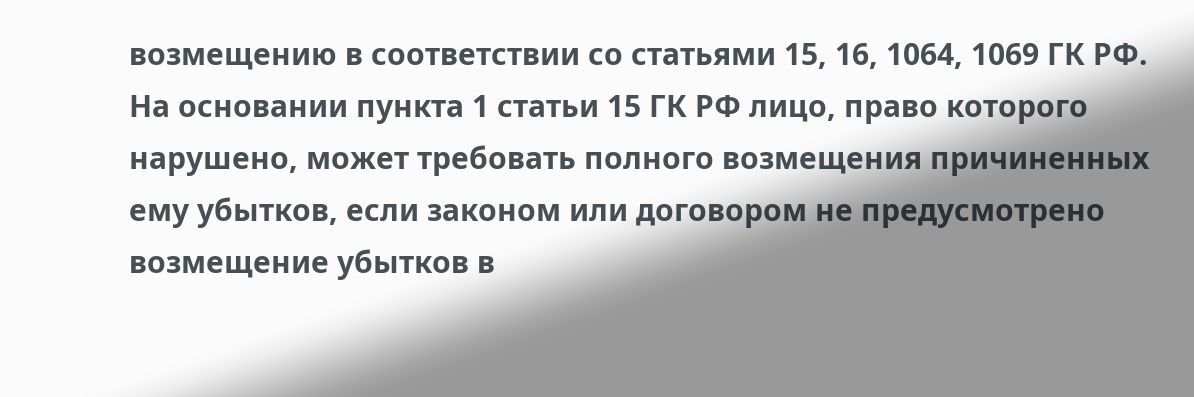возмещению в соответствии со статьями 15, 16, 1064, 1069 ГК РФ. На основании пункта 1 статьи 15 ГК РФ лицо, право которого нарушено, может требовать полного возмещения причиненных ему убытков, если законом или договором не предусмотрено возмещение убытков в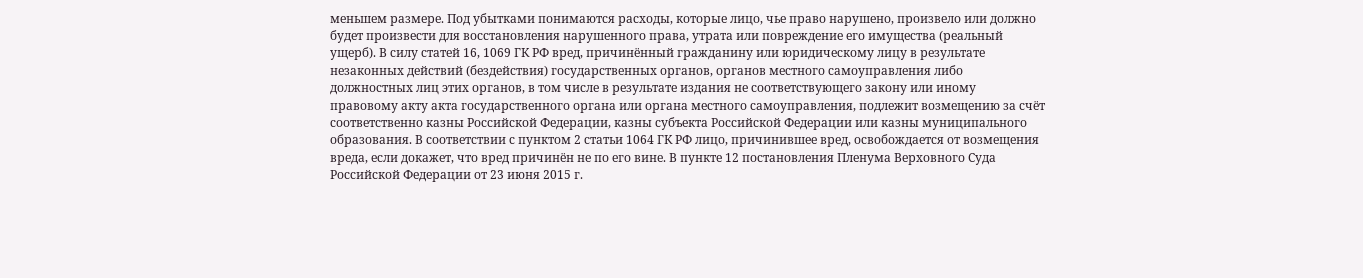меньшем размере. Под убытками понимаются расходы, которые лицо, чье право нарушено, произвело или должно будет произвести для восстановления нарушенного права, утрата или повреждение его имущества (реальный ущерб). В силу статей 16, 1069 ГК РФ вред, причинённый гражданину или юридическому лицу в результате незаконных действий (бездействия) государственных органов, органов местного самоуправления либо должностных лиц этих органов, в том числе в результате издания не соответствующего закону или иному правовому акту акта государственного органа или органа местного самоуправления, подлежит возмещению за счёт соответственно казны Российской Федерации, казны субъекта Российской Федерации или казны муниципального образования. В соответствии с пунктом 2 статьи 1064 ГК РФ лицо, причинившее вред, освобождается от возмещения вреда, если докажет, что вред причинён не по его вине. В пункте 12 постановления Пленума Верховного Суда Российской Федерации от 23 июня 2015 г.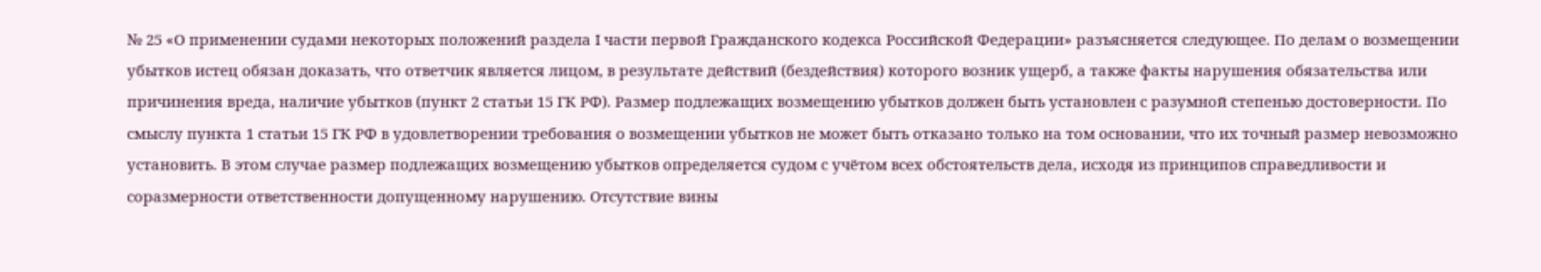№ 25 «О применении судами некоторых положений раздела I части первой Гражданского кодекса Российской Федерации» разъясняется следующее. По делам о возмещении убытков истец обязан доказать, что ответчик является лицом, в результате действий (бездействия) которого возник ущерб, а также факты нарушения обязательства или причинения вреда, наличие убытков (пункт 2 статьи 15 ГК РФ). Размер подлежащих возмещению убытков должен быть установлен с разумной степенью достоверности. По смыслу пункта 1 статьи 15 ГК РФ в удовлетворении требования о возмещении убытков не может быть отказано только на том основании, что их точный размер невозможно установить. В этом случае размер подлежащих возмещению убытков определяется судом с учётом всех обстоятельств дела, исходя из принципов справедливости и соразмерности ответственности допущенному нарушению. Отсутствие вины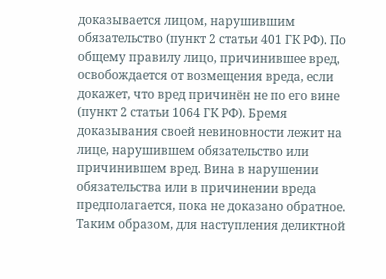доказывается лицом, нарушившим обязательство (пункт 2 статьи 401 ГК РФ). По общему правилу лицо, причинившее вред, освобождается от возмещения вреда, если докажет, что вред причинён не по его вине (пункт 2 статьи 1064 ГК РФ). Бремя доказывания своей невиновности лежит на лице, нарушившем обязательство или причинившем вред. Вина в нарушении обязательства или в причинении вреда предполагается, пока не доказано обратное. Таким образом, для наступления деликтной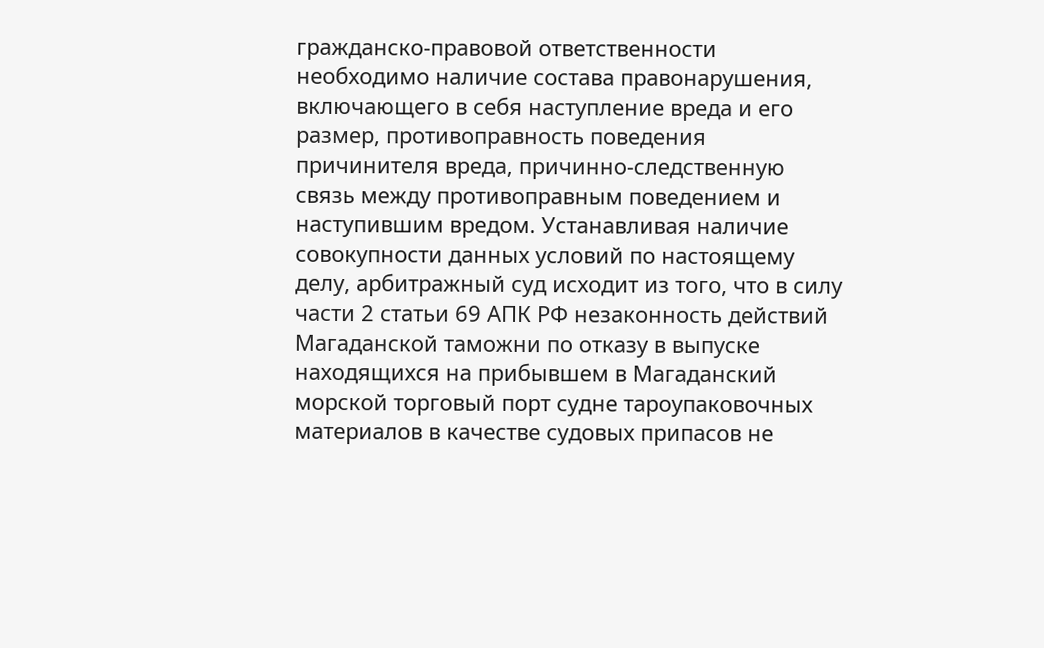гражданско-правовой ответственности необходимо наличие состава правонарушения, включающего в себя наступление вреда и его размер, противоправность поведения причинителя вреда, причинно-следственную связь между противоправным поведением и наступившим вредом. Устанавливая наличие совокупности данных условий по настоящему делу, арбитражный суд исходит из того, что в силу части 2 статьи 69 АПК РФ незаконность действий Магаданской таможни по отказу в выпуске находящихся на прибывшем в Магаданский морской торговый порт судне тароупаковочных материалов в качестве судовых припасов не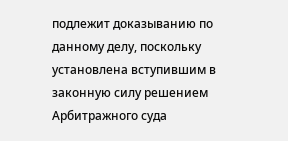подлежит доказыванию по данному делу, поскольку установлена вступившим в законную силу решением Арбитражного суда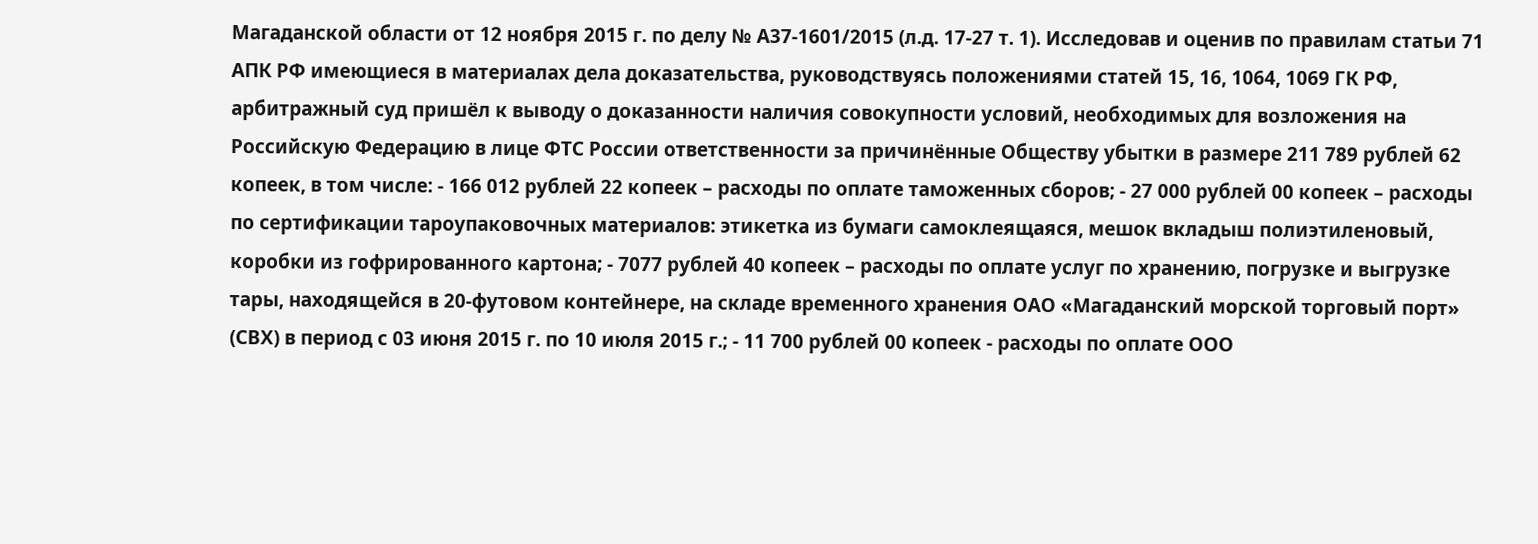Магаданской области от 12 ноября 2015 г. по делу № А37-1601/2015 (л.д. 17-27 т. 1). Исследовав и оценив по правилам статьи 71 АПК РФ имеющиеся в материалах дела доказательства, руководствуясь положениями статей 15, 16, 1064, 1069 ГК РФ, арбитражный суд пришёл к выводу о доказанности наличия совокупности условий, необходимых для возложения на Российскую Федерацию в лице ФТС России ответственности за причинённые Обществу убытки в размере 211 789 рублей 62 копеек, в том числе: - 166 012 рублей 22 копеек – расходы по оплате таможенных сборов; - 27 000 рублей 00 копеек – расходы по сертификации тароупаковочных материалов: этикетка из бумаги самоклеящаяся, мешок вкладыш полиэтиленовый, коробки из гофрированного картона; - 7077 рублей 40 копеек – расходы по оплате услуг по хранению, погрузке и выгрузке тары, находящейся в 20-футовом контейнере, на складе временного хранения ОАО «Магаданский морской торговый порт» (СВХ) в период с 03 июня 2015 г. по 10 июля 2015 г.; - 11 700 рублей 00 копеек - расходы по оплате ООО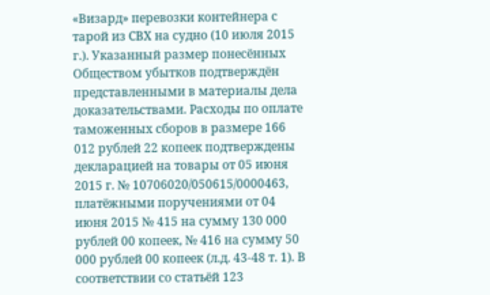«Визард» перевозки контейнера с тарой из СВХ на судно (10 июля 2015 г.). Указанный размер понесённых Обществом убытков подтверждён представленными в материалы дела доказательствами. Расходы по оплате таможенных сборов в размере 166 012 рублей 22 копеек подтверждены декларацией на товары от 05 июня 2015 г. № 10706020/050615/0000463, платёжными поручениями от 04 июня 2015 № 415 на сумму 130 000 рублей 00 копеек, № 416 на сумму 50 000 рублей 00 копеек (л.д. 43-48 т. 1). В соответствии со статьёй 123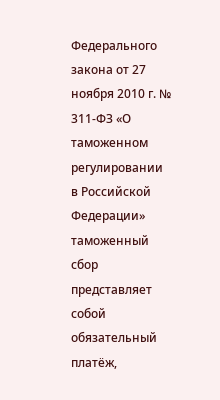Федерального закона от 27 ноября 2010 г. № 311-ФЗ «О таможенном регулировании в Российской Федерации» таможенный сбор представляет собой обязательный платёж,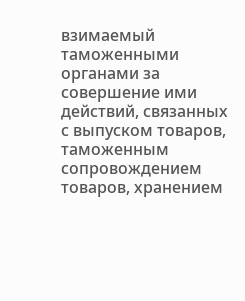взимаемый таможенными органами за совершение ими действий, связанных с выпуском товаров, таможенным сопровождением товаров, хранением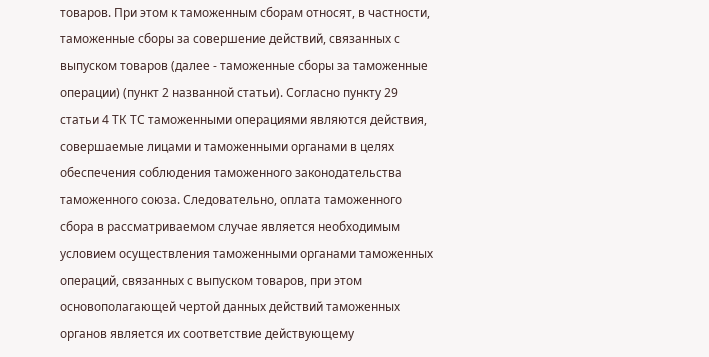товаров. При этом к таможенным сборам относят, в частности, таможенные сборы за совершение действий, связанных с выпуском товаров (далее - таможенные сборы за таможенные операции) (пункт 2 названной статьи). Согласно пункту 29 статьи 4 ТК ТС таможенными операциями являются действия, совершаемые лицами и таможенными органами в целях обеспечения соблюдения таможенного законодательства таможенного союза. Следовательно, оплата таможенного сбора в рассматриваемом случае является необходимым условием осуществления таможенными органами таможенных операций, связанных с выпуском товаров, при этом основополагающей чертой данных действий таможенных органов является их соответствие действующему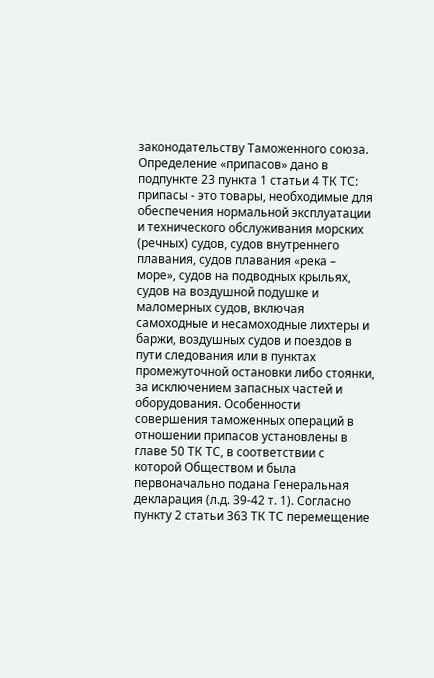законодательству Таможенного союза. Определение «припасов» дано в подпункте 23 пункта 1 статьи 4 ТК ТС: припасы - это товары, необходимые для обеспечения нормальной эксплуатации и технического обслуживания морских (речных) судов, судов внутреннего плавания, судов плавания «река – море», судов на подводных крыльях, судов на воздушной подушке и маломерных судов, включая самоходные и несамоходные лихтеры и баржи, воздушных судов и поездов в пути следования или в пунктах промежуточной остановки либо стоянки, за исключением запасных частей и оборудования. Особенности совершения таможенных операций в отношении припасов установлены в главе 50 ТК ТС, в соответствии с которой Обществом и была первоначально подана Генеральная декларация (л.д. 39-42 т. 1). Согласно пункту 2 статьи 363 ТК ТС перемещение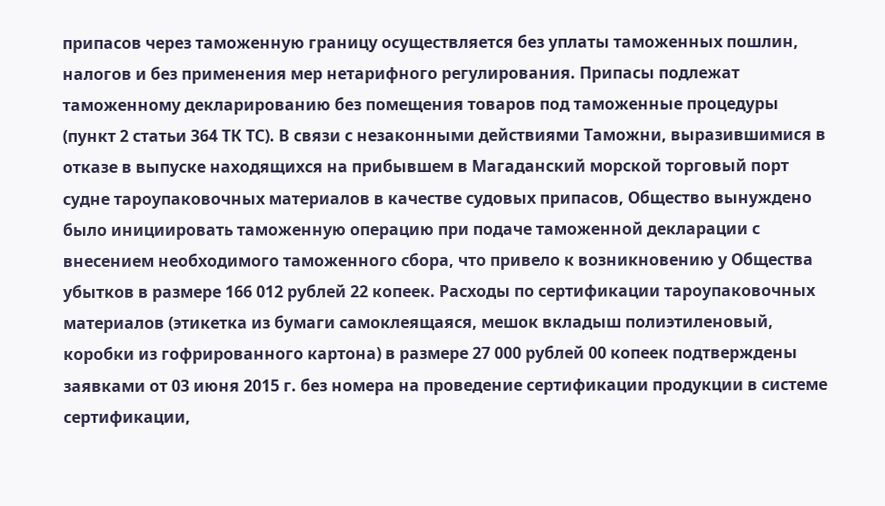припасов через таможенную границу осуществляется без уплаты таможенных пошлин, налогов и без применения мер нетарифного регулирования. Припасы подлежат таможенному декларированию без помещения товаров под таможенные процедуры (пункт 2 статьи 364 ТК ТС). В связи с незаконными действиями Таможни, выразившимися в отказе в выпуске находящихся на прибывшем в Магаданский морской торговый порт судне тароупаковочных материалов в качестве судовых припасов, Общество вынуждено было инициировать таможенную операцию при подаче таможенной декларации с внесением необходимого таможенного сбора, что привело к возникновению у Общества убытков в размере 166 012 рублей 22 копеек. Расходы по сертификации тароупаковочных материалов (этикетка из бумаги самоклеящаяся, мешок вкладыш полиэтиленовый, коробки из гофрированного картона) в размере 27 000 рублей 00 копеек подтверждены заявками от 03 июня 2015 г. без номера на проведение сертификации продукции в системе сертификации,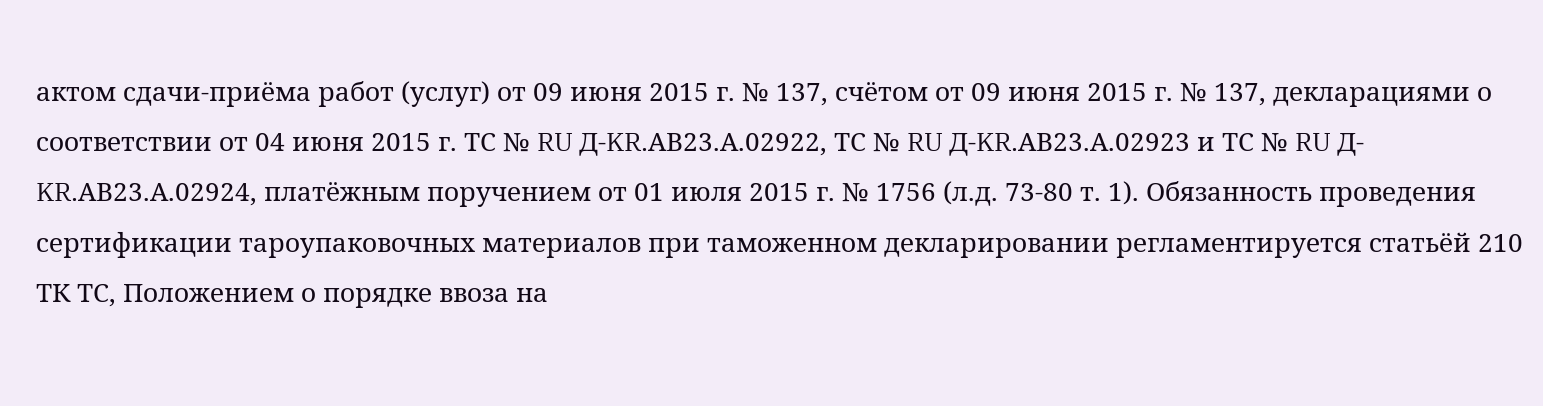актом сдачи-приёма работ (услуг) от 09 июня 2015 г. № 137, счётом от 09 июня 2015 г. № 137, декларациями о соответствии от 04 июня 2015 г. ТС № RU Д-KR.АВ23.А.02922, ТС № RU Д-KR.АВ23.А.02923 и ТС № RU Д-KR.АВ23.А.02924, платёжным поручением от 01 июля 2015 г. № 1756 (л.д. 73-80 т. 1). Обязанность проведения сертификации тароупаковочных материалов при таможенном декларировании регламентируется статьёй 210 ТК ТС, Положением о порядке ввоза на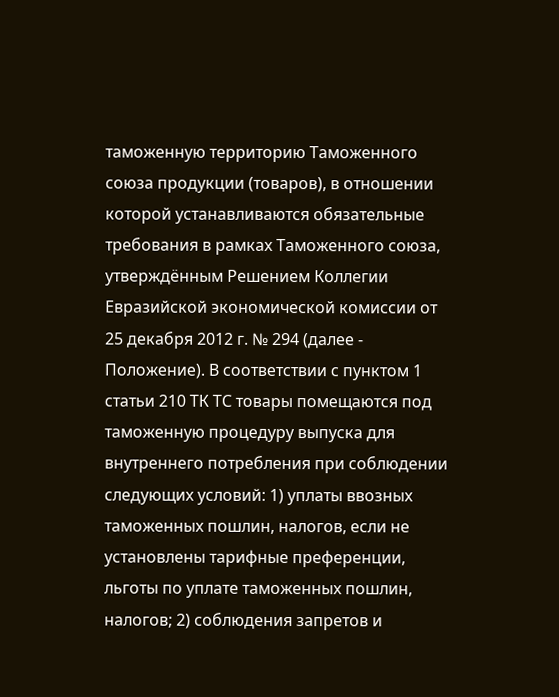таможенную территорию Таможенного союза продукции (товаров), в отношении которой устанавливаются обязательные требования в рамках Таможенного союза, утверждённым Решением Коллегии Евразийской экономической комиссии от 25 декабря 2012 г. № 294 (далее - Положение). В соответствии с пунктом 1 статьи 210 ТК ТС товары помещаются под таможенную процедуру выпуска для внутреннего потребления при соблюдении следующих условий: 1) уплаты ввозных таможенных пошлин, налогов, если не установлены тарифные преференции, льготы по уплате таможенных пошлин, налогов; 2) соблюдения запретов и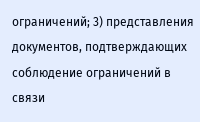ограничений; 3) представления документов, подтверждающих соблюдение ограничений в связи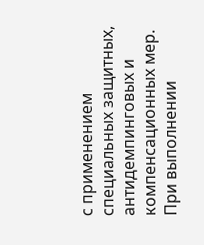с применением специальных защитных, антидемпинговых и компенсационных мер. При выполнении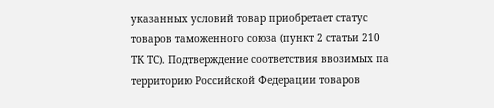указанных условий товар приобретает статус товаров таможенного союза (пункт 2 статьи 210 ТК ТС). Подтверждение соответствия ввозимых па территорию Российской Федерации товаров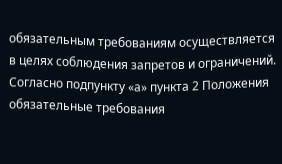обязательным требованиям осуществляется в целях соблюдения запретов и ограничений. Согласно подпункту «а» пункта 2 Положения обязательные требования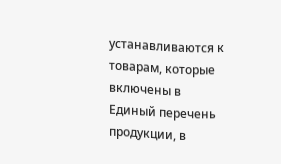устанавливаются к товарам, которые включены в Единый перечень продукции, в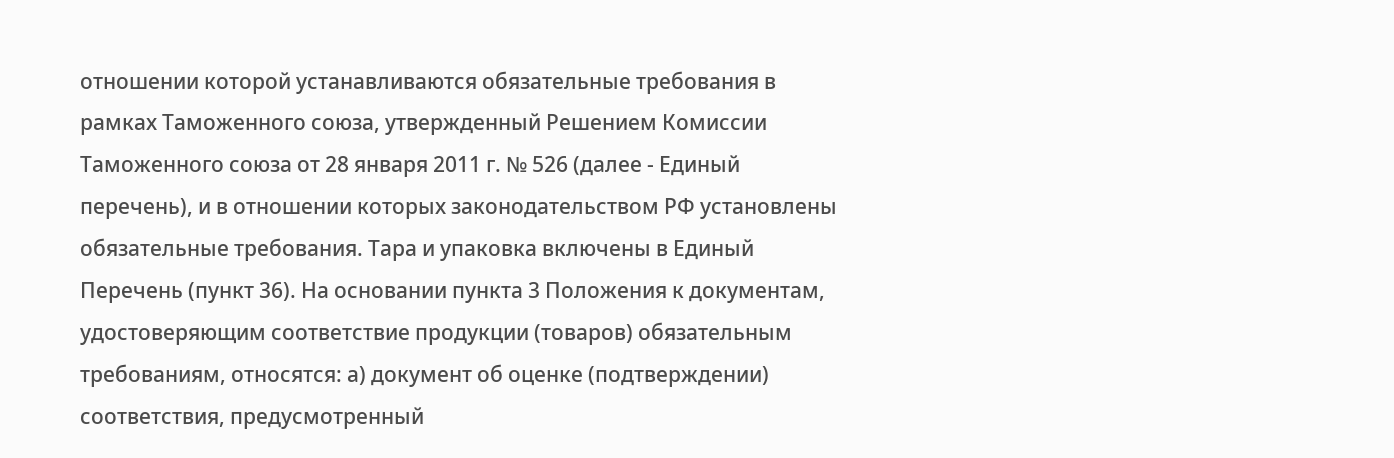отношении которой устанавливаются обязательные требования в рамках Таможенного союза, утвержденный Решением Комиссии Таможенного союза от 28 января 2011 г. № 526 (далее - Единый перечень), и в отношении которых законодательством РФ установлены обязательные требования. Тара и упаковка включены в Единый Перечень (пункт 36). На основании пункта 3 Положения к документам, удостоверяющим соответствие продукции (товаров) обязательным требованиям, относятся: а) документ об оценке (подтверждении) соответствия, предусмотренный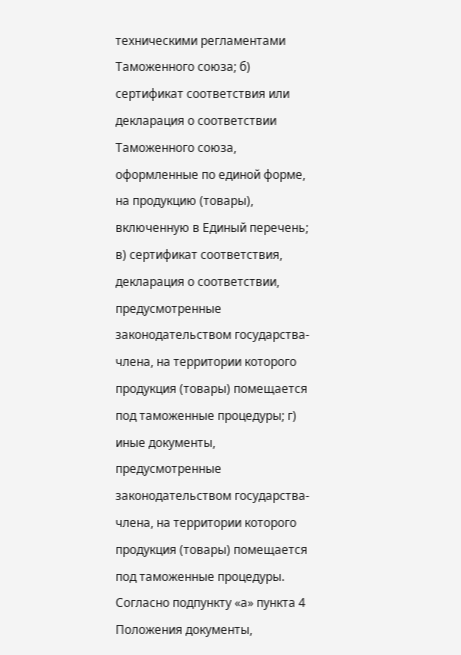техническими регламентами Таможенного союза; б) сертификат соответствия или декларация о соответствии Таможенного союза, оформленные по единой форме, на продукцию (товары), включенную в Единый перечень; в) сертификат соответствия, декларация о соответствии, предусмотренные законодательством государства-члена, на территории которого продукция (товары) помещается под таможенные процедуры; г) иные документы, предусмотренные законодательством государства-члена, на территории которого продукция (товары) помещается под таможенные процедуры. Согласно подпункту «а» пункта 4 Положения документы,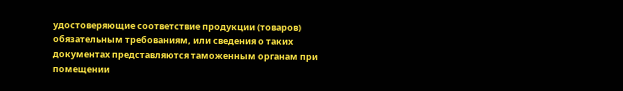удостоверяющие соответствие продукции (товаров) обязательным требованиям, или сведения о таких документах представляются таможенным органам при помещении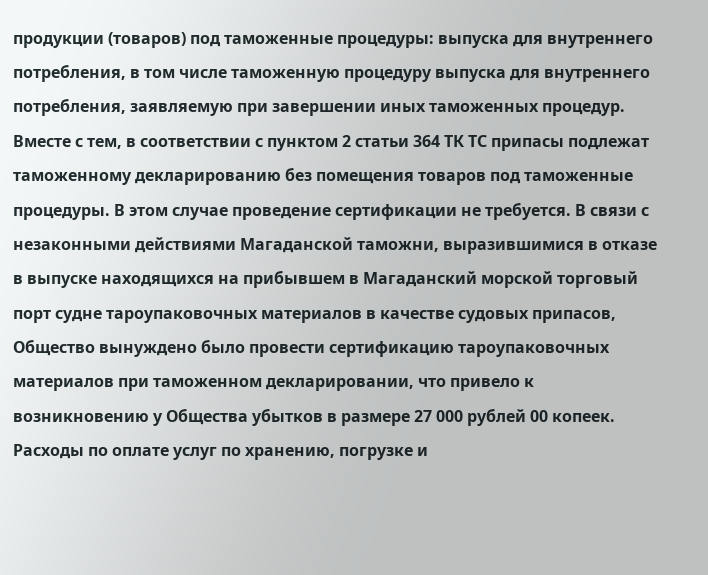продукции (товаров) под таможенные процедуры: выпуска для внутреннего потребления, в том числе таможенную процедуру выпуска для внутреннего потребления, заявляемую при завершении иных таможенных процедур. Вместе с тем, в соответствии с пунктом 2 статьи 364 ТК ТС припасы подлежат таможенному декларированию без помещения товаров под таможенные процедуры. В этом случае проведение сертификации не требуется. В связи с незаконными действиями Магаданской таможни, выразившимися в отказе в выпуске находящихся на прибывшем в Магаданский морской торговый порт судне тароупаковочных материалов в качестве судовых припасов, Общество вынуждено было провести сертификацию тароупаковочных материалов при таможенном декларировании, что привело к возникновению у Общества убытков в размере 27 000 рублей 00 копеек. Расходы по оплате услуг по хранению, погрузке и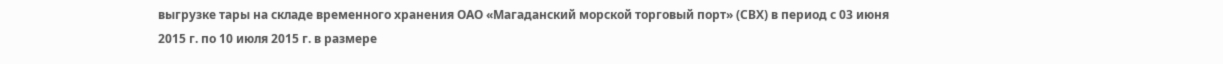выгрузке тары на складе временного хранения ОАО «Магаданский морской торговый порт» (СВХ) в период с 03 июня 2015 г. по 10 июля 2015 г. в размере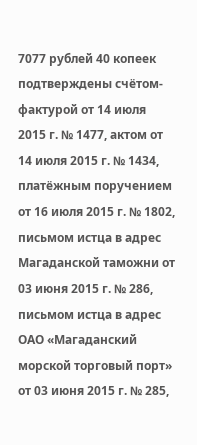7077 рублей 40 копеек подтверждены счётом-фактурой от 14 июля 2015 г. № 1477, актом от 14 июля 2015 г. № 1434, платёжным поручением от 16 июля 2015 г. № 1802, письмом истца в адрес Магаданской таможни от 03 июня 2015 г. № 286, письмом истца в адрес ОАО «Магаданский морской торговый порт» от 03 июня 2015 г. № 285,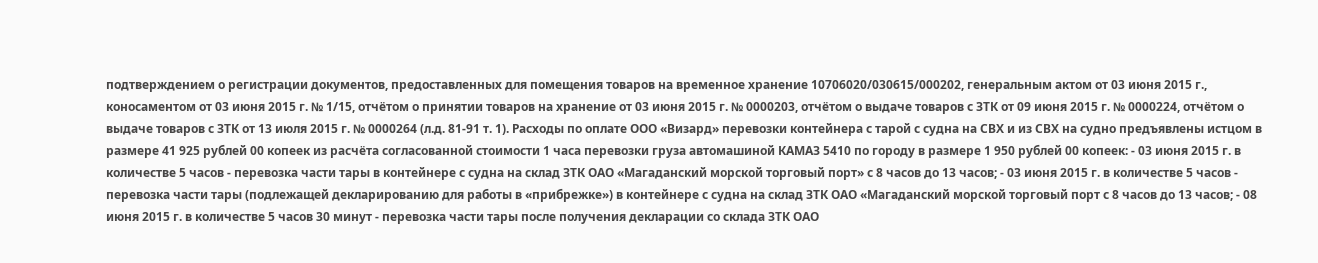подтверждением о регистрации документов, предоставленных для помещения товаров на временное хранение 10706020/030615/000202, генеральным актом от 03 июня 2015 г., коносаментом от 03 июня 2015 г. № 1/15, отчётом о принятии товаров на хранение от 03 июня 2015 г. № 0000203, отчётом о выдаче товаров с ЗТК от 09 июня 2015 г. № 0000224, отчётом о выдаче товаров с ЗТК от 13 июля 2015 г. № 0000264 (л.д. 81-91 т. 1). Расходы по оплате ООО «Визард» перевозки контейнера с тарой с судна на СВХ и из СВХ на судно предъявлены истцом в размере 41 925 рублей 00 копеек из расчёта согласованной стоимости 1 часа перевозки груза автомашиной КАМАЗ 5410 по городу в размере 1 950 рублей 00 копеек: - 03 июня 2015 г. в количестве 5 часов - перевозка части тары в контейнере с судна на склад ЗТК ОАО «Магаданский морской торговый порт» с 8 часов до 13 часов; - 03 июня 2015 г. в количестве 5 часов - перевозка части тары (подлежащей декларированию для работы в «прибрежке») в контейнере с судна на склад ЗТК ОАО «Магаданский морской торговый порт с 8 часов до 13 часов; - 08 июня 2015 г. в количестве 5 часов 30 минут - перевозка части тары после получения декларации со склада ЗТК ОАО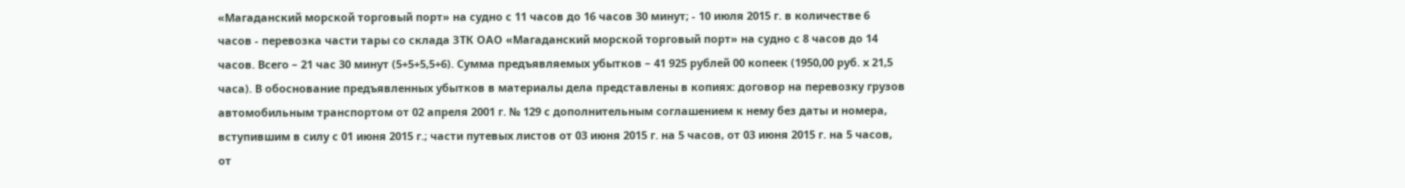«Магаданский морской торговый порт» на судно с 11 часов до 16 часов 30 минут; - 10 июля 2015 г. в количестве 6 часов - перевозка части тары со склада ЗТК ОАО «Магаданский морской торговый порт» на судно с 8 часов до 14 часов. Всего – 21 час 30 минут (5+5+5,5+6). Сумма предъявляемых убытков – 41 925 рублей 00 копеек (1950,00 руб. х 21,5 часа). В обоснование предъявленных убытков в материалы дела представлены в копиях: договор на перевозку грузов автомобильным транспортом от 02 апреля 2001 г. № 129 с дополнительным соглашением к нему без даты и номера, вступившим в силу с 01 июня 2015 г.; части путевых листов от 03 июня 2015 г. на 5 часов, от 03 июня 2015 г. на 5 часов, от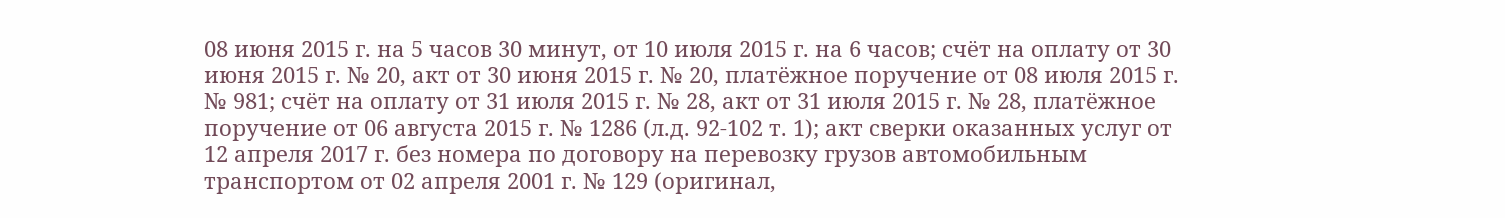08 июня 2015 г. на 5 часов 30 минут, от 10 июля 2015 г. на 6 часов; счёт на оплату от 30 июня 2015 г. № 20, акт от 30 июня 2015 г. № 20, платёжное поручение от 08 июля 2015 г. № 981; счёт на оплату от 31 июля 2015 г. № 28, акт от 31 июля 2015 г. № 28, платёжное поручение от 06 августа 2015 г. № 1286 (л.д. 92-102 т. 1); акт сверки оказанных услуг от 12 апреля 2017 г. без номера по договору на перевозку грузов автомобильным транспортом от 02 апреля 2001 г. № 129 (оригинал,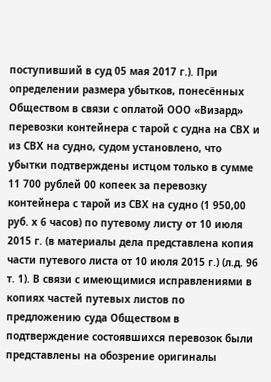поступивший в суд 05 мая 2017 г.). При определении размера убытков, понесённых Обществом в связи с оплатой ООО «Визард» перевозки контейнера с тарой с судна на СВХ и из СВХ на судно, судом установлено, что убытки подтверждены истцом только в сумме 11 700 рублей 00 копеек за перевозку контейнера с тарой из СВХ на судно (1 950,00 руб. х 6 часов) по путевому листу от 10 июля 2015 г. (в материалы дела представлена копия части путевого листа от 10 июля 2015 г.) (л.д. 96 т. 1). В связи с имеющимися исправлениями в копиях частей путевых листов по предложению суда Обществом в подтверждение состоявшихся перевозок были представлены на обозрение оригиналы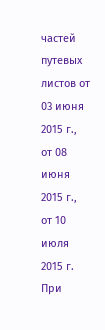частей путевых листов от 03 июня 2015 г., от 08 июня 2015 г., от 10 июля 2015 г. При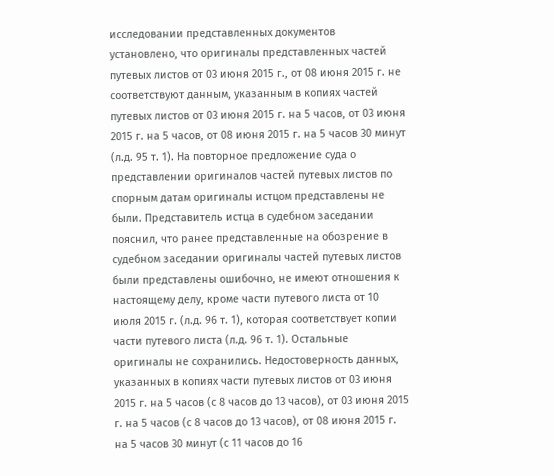исследовании представленных документов установлено, что оригиналы представленных частей путевых листов от 03 июня 2015 г., от 08 июня 2015 г. не соответствуют данным, указанным в копиях частей путевых листов от 03 июня 2015 г. на 5 часов, от 03 июня 2015 г. на 5 часов, от 08 июня 2015 г. на 5 часов 30 минут (л.д. 95 т. 1). На повторное предложение суда о представлении оригиналов частей путевых листов по спорным датам оригиналы истцом представлены не были. Представитель истца в судебном заседании пояснил, что ранее представленные на обозрение в судебном заседании оригиналы частей путевых листов были представлены ошибочно, не имеют отношения к настоящему делу, кроме части путевого листа от 10 июля 2015 г. (л.д. 96 т. 1), которая соответствует копии части путевого листа (л.д. 96 т. 1). Остальные оригиналы не сохранились. Недостоверность данных, указанных в копиях части путевых листов от 03 июня 2015 г. на 5 часов (с 8 часов до 13 часов), от 03 июня 2015 г. на 5 часов (с 8 часов до 13 часов), от 08 июня 2015 г. на 5 часов 30 минут (с 11 часов до 16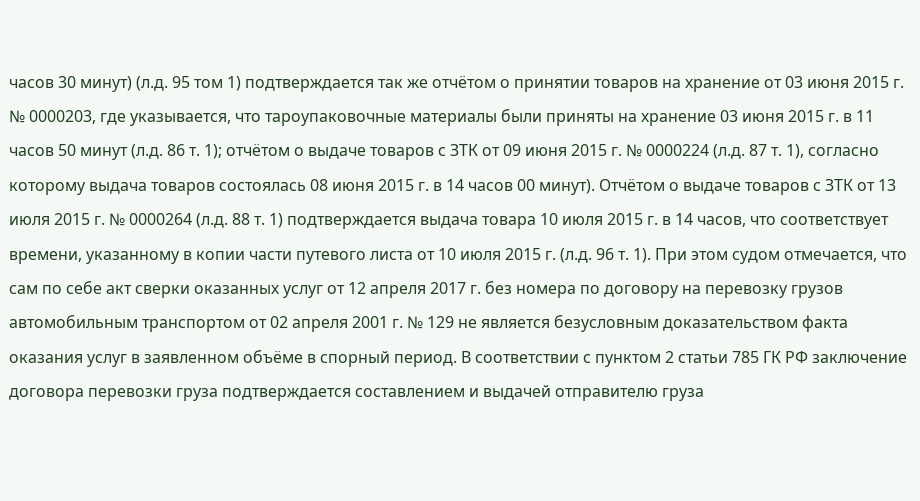часов 30 минут) (л.д. 95 том 1) подтверждается так же отчётом о принятии товаров на хранение от 03 июня 2015 г. № 0000203, где указывается, что тароупаковочные материалы были приняты на хранение 03 июня 2015 г. в 11 часов 50 минут (л.д. 86 т. 1); отчётом о выдаче товаров с ЗТК от 09 июня 2015 г. № 0000224 (л.д. 87 т. 1), согласно которому выдача товаров состоялась 08 июня 2015 г. в 14 часов 00 минут). Отчётом о выдаче товаров с ЗТК от 13 июля 2015 г. № 0000264 (л.д. 88 т. 1) подтверждается выдача товара 10 июля 2015 г. в 14 часов, что соответствует времени, указанному в копии части путевого листа от 10 июля 2015 г. (л.д. 96 т. 1). При этом судом отмечается, что сам по себе акт сверки оказанных услуг от 12 апреля 2017 г. без номера по договору на перевозку грузов автомобильным транспортом от 02 апреля 2001 г. № 129 не является безусловным доказательством факта оказания услуг в заявленном объёме в спорный период. В соответствии с пунктом 2 статьи 785 ГК РФ заключение договора перевозки груза подтверждается составлением и выдачей отправителю груза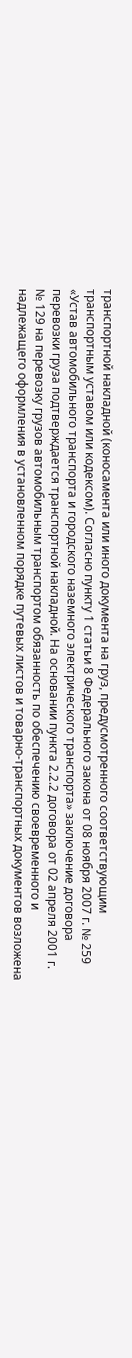транспортной накладной (коносамента или иного документа на груз, предусмотренного соответствующим транспортным уставом или кодексом). Согласно пункту 1 статьи 8 Федерального закона от 08 ноября 2007 г. № 259 «Устав автомобильного транспорта и городского наземного электрического транспорта» заключение договора перевозки груза подтверждается транспортной накладной. На основании пункта 2.2.2 договора от 02 апреля 2001 г. № 129 на перевозку грузов автомобильным транспортом обязанность по обеспечению своевременного и надлежащего оформления в установленном порядке путевых листов и товарно-транспортных документов возложена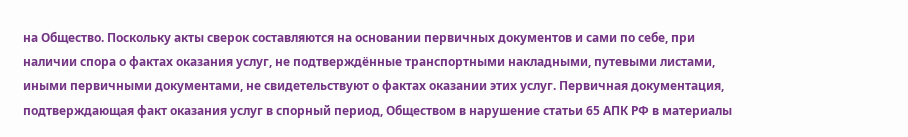на Общество. Поскольку акты сверок составляются на основании первичных документов и сами по себе, при наличии спора о фактах оказания услуг, не подтверждённые транспортными накладными, путевыми листами, иными первичными документами, не свидетельствуют о фактах оказании этих услуг. Первичная документация, подтверждающая факт оказания услуг в спорный период, Обществом в нарушение статьи 65 АПК РФ в материалы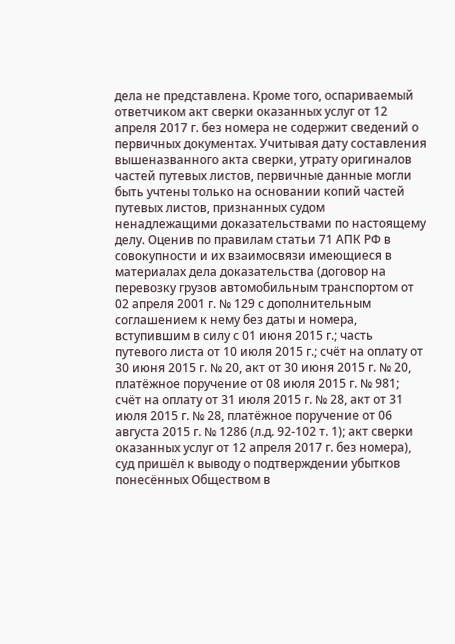дела не представлена. Кроме того, оспариваемый ответчиком акт сверки оказанных услуг от 12 апреля 2017 г. без номера не содержит сведений о первичных документах. Учитывая дату составления вышеназванного акта сверки, утрату оригиналов частей путевых листов, первичные данные могли быть учтены только на основании копий частей путевых листов, признанных судом ненадлежащими доказательствами по настоящему делу. Оценив по правилам статьи 71 АПК РФ в совокупности и их взаимосвязи имеющиеся в материалах дела доказательства (договор на перевозку грузов автомобильным транспортом от 02 апреля 2001 г. № 129 с дополнительным соглашением к нему без даты и номера, вступившим в силу с 01 июня 2015 г.; часть путевого листа от 10 июля 2015 г.; счёт на оплату от 30 июня 2015 г. № 20, акт от 30 июня 2015 г. № 20, платёжное поручение от 08 июля 2015 г. № 981; счёт на оплату от 31 июля 2015 г. № 28, акт от 31 июля 2015 г. № 28, платёжное поручение от 06 августа 2015 г. № 1286 (л.д. 92-102 т. 1); акт сверки оказанных услуг от 12 апреля 2017 г. без номера), суд пришёл к выводу о подтверждении убытков понесённых Обществом в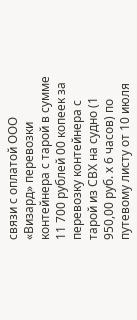связи с оплатой ООО «Визард» перевозки контейнера с тарой в сумме 11 700 рублей 00 копеек за перевозку контейнера с тарой из СВХ на судно (1 950,00 руб. х 6 часов) по путевому листу от 10 июля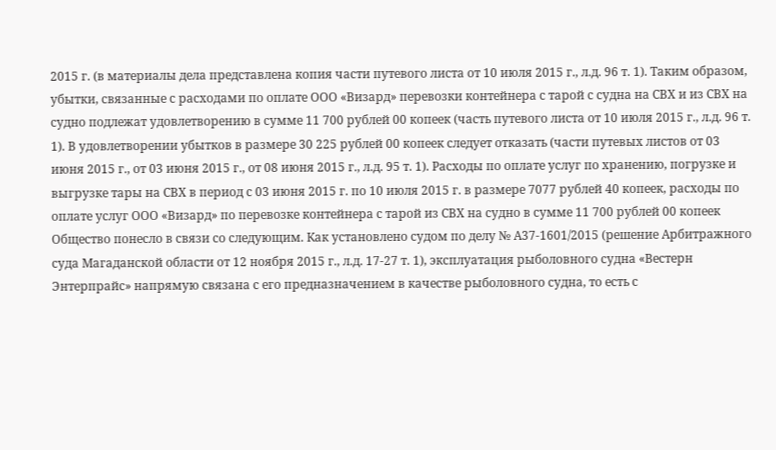2015 г. (в материалы дела представлена копия части путевого листа от 10 июля 2015 г., л.д. 96 т. 1). Таким образом, убытки, связанные с расходами по оплате ООО «Визард» перевозки контейнера с тарой с судна на СВХ и из СВХ на судно подлежат удовлетворению в сумме 11 700 рублей 00 копеек (часть путевого листа от 10 июля 2015 г., л.д. 96 т. 1). В удовлетворении убытков в размере 30 225 рублей 00 копеек следует отказать (части путевых листов от 03 июня 2015 г., от 03 июня 2015 г., от 08 июня 2015 г., л.д. 95 т. 1). Расходы по оплате услуг по хранению, погрузке и выгрузке тары на СВХ в период с 03 июня 2015 г. по 10 июля 2015 г. в размере 7077 рублей 40 копеек, расходы по оплате услуг ООО «Визард» по перевозке контейнера с тарой из СВХ на судно в сумме 11 700 рублей 00 копеек Общество понесло в связи со следующим. Как установлено судом по делу № А37-1601/2015 (решение Арбитражного суда Магаданской области от 12 ноября 2015 г., л.д. 17-27 т. 1), эксплуатация рыболовного судна «Вестерн Энтерпрайс» напрямую связана с его предназначением в качестве рыболовного судна, то есть с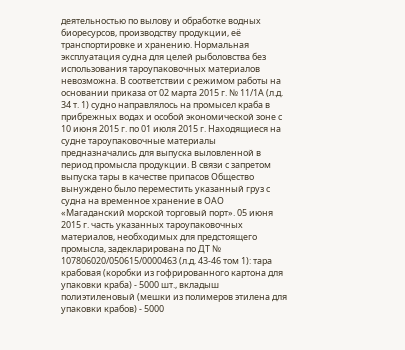деятельностью по вылову и обработке водных биоресурсов, производству продукции, её транспортировке и хранению. Нормальная эксплуатация судна для целей рыболовства без использования тароупаковочных материалов невозможна. В соответствии с режимом работы на основании приказа от 02 марта 2015 г. № 11/1А (л.д. 34 т. 1) судно направлялось на промысел краба в прибрежных водах и особой экономической зоне с 10 июня 2015 г. по 01 июля 2015 г. Находящиеся на судне тароупаковочные материалы предназначались для выпуска выловленной в период промысла продукции. В связи с запретом выпуска тары в качестве припасов Общество вынуждено было переместить указанный груз с судна на временное хранение в ОАО «Магаданский морской торговый порт». 05 июня 2015 г. часть указанных тароупаковочных материалов, необходимых для предстоящего промысла, задекларирована по ДТ № 107806020/050615/0000463 (л.д. 43-46 том 1): тара крабовая (коробки из гофрированного картона для упаковки краба) - 5000 шт., вкладыш полиэтиленовый (мешки из полимеров этилена для упаковки крабов) - 5000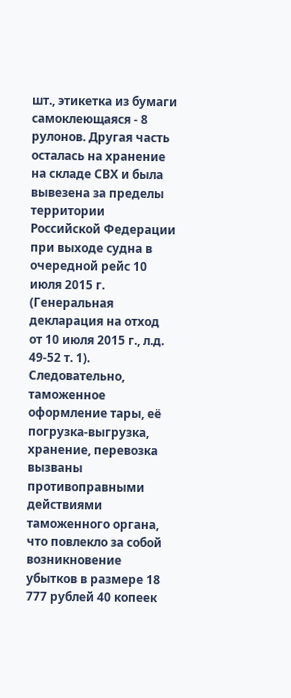шт., этикетка из бумаги самоклеющаяся - 8 рулонов. Другая часть осталась на хранение на складе СВХ и была вывезена за пределы территории Российской Федерации при выходе судна в очередной рейс 10 июля 2015 г. (Генеральная декларация на отход от 10 июля 2015 г., л.д. 49-52 т. 1). Следовательно, таможенное оформление тары, её погрузка-выгрузка, хранение, перевозка вызваны противоправными действиями таможенного органа, что повлекло за собой возникновение убытков в размере 18 777 рублей 40 копеек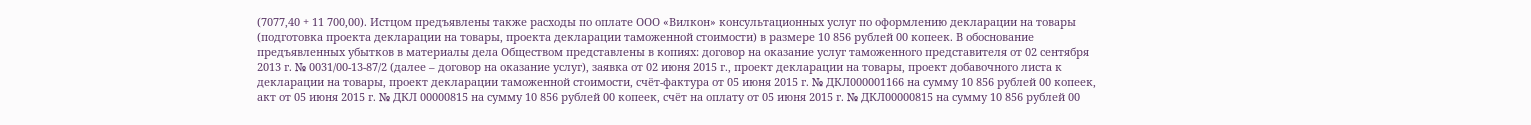(7077,40 + 11 700,00). Истцом предъявлены также расходы по оплате ООО «Вилкон» консультационных услуг по оформлению декларации на товары (подготовка проекта декларации на товары, проекта декларации таможенной стоимости) в размере 10 856 рублей 00 копеек. В обоснование предъявленных убытков в материалы дела Обществом представлены в копиях: договор на оказание услуг таможенного представителя от 02 сентября 2013 г. № 0031/00-13-87/2 (далее – договор на оказание услуг), заявка от 02 июня 2015 г., проект декларации на товары, проект добавочного листа к декларации на товары, проект декларации таможенной стоимости, счёт-фактура от 05 июня 2015 г. № ДКЛ000001166 на сумму 10 856 рублей 00 копеек, акт от 05 июня 2015 г. № ДКЛ 00000815 на сумму 10 856 рублей 00 копеек, счёт на оплату от 05 июня 2015 г. № ДКЛ00000815 на сумму 10 856 рублей 00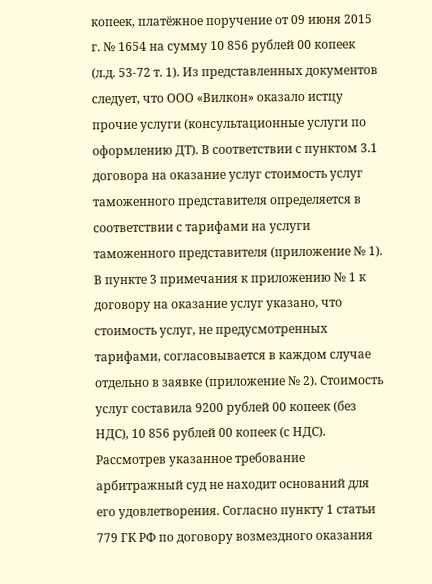копеек, платёжное поручение от 09 июня 2015 г. № 1654 на сумму 10 856 рублей 00 копеек (л.д. 53-72 т. 1). Из представленных документов следует, что ООО «Вилкон» оказало истцу прочие услуги (консультационные услуги по оформлению ДТ). В соответствии с пунктом 3.1 договора на оказание услуг стоимость услуг таможенного представителя определяется в соответствии с тарифами на услуги таможенного представителя (приложение № 1). В пункте 3 примечания к приложению № 1 к договору на оказание услуг указано, что стоимость услуг, не предусмотренных тарифами, согласовывается в каждом случае отдельно в заявке (приложение № 2). Стоимость услуг составила 9200 рублей 00 копеек (без НДС), 10 856 рублей 00 копеек (с НДС). Рассмотрев указанное требование арбитражный суд не находит оснований для его удовлетворения. Согласно пункту 1 статьи 779 ГК РФ по договору возмездного оказания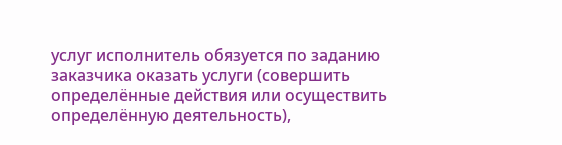услуг исполнитель обязуется по заданию заказчика оказать услуги (совершить определённые действия или осуществить определённую деятельность),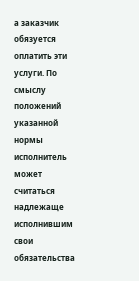а заказчик обязуется оплатить эти услуги. По смыслу положений указанной нормы исполнитель может считаться надлежаще исполнившим свои обязательства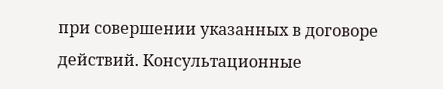при совершении указанных в договоре действий. Консультационные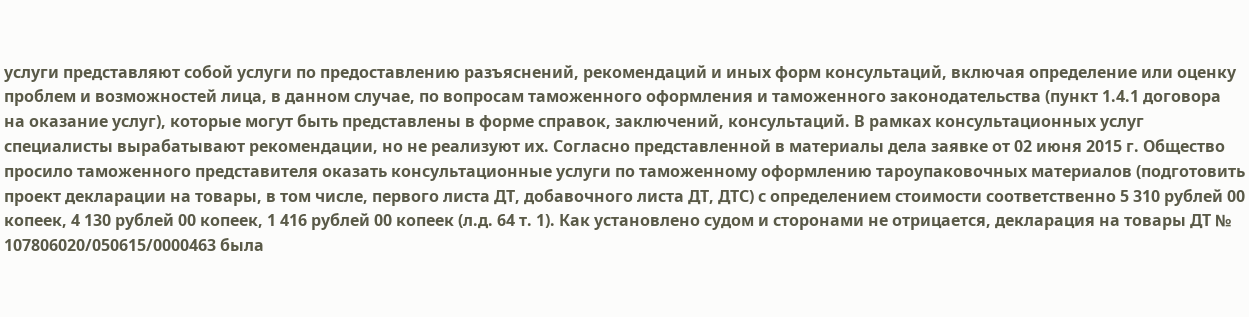услуги представляют собой услуги по предоставлению разъяснений, рекомендаций и иных форм консультаций, включая определение или оценку проблем и возможностей лица, в данном случае, по вопросам таможенного оформления и таможенного законодательства (пункт 1.4.1 договора на оказание услуг), которые могут быть представлены в форме справок, заключений, консультаций. В рамках консультационных услуг специалисты вырабатывают рекомендации, но не реализуют их. Согласно представленной в материалы дела заявке от 02 июня 2015 г. Общество просило таможенного представителя оказать консультационные услуги по таможенному оформлению тароупаковочных материалов (подготовить проект декларации на товары, в том числе, первого листа ДТ, добавочного листа ДТ, ДТС) с определением стоимости соответственно 5 310 рублей 00 копеек, 4 130 рублей 00 копеек, 1 416 рублей 00 копеек (л.д. 64 т. 1). Как установлено судом и сторонами не отрицается, декларация на товары ДТ № 107806020/050615/0000463 была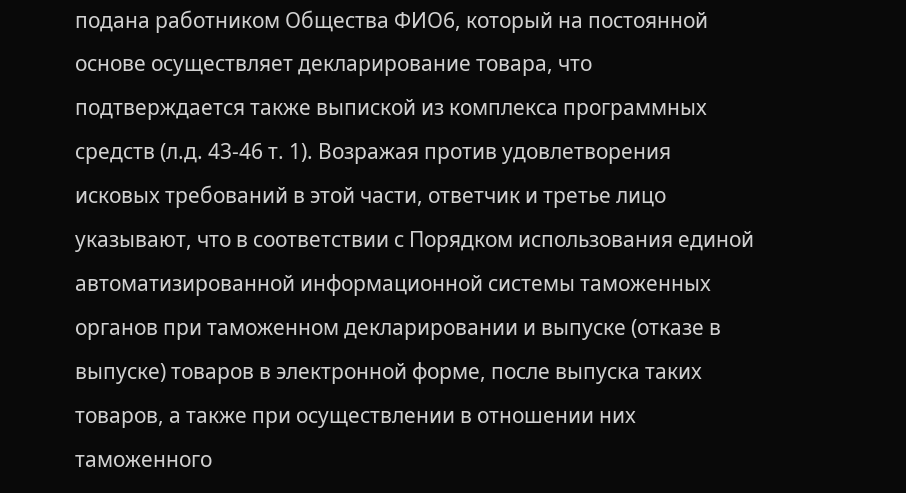подана работником Общества ФИО6, который на постоянной основе осуществляет декларирование товара, что подтверждается также выпиской из комплекса программных средств (л.д. 43-46 т. 1). Возражая против удовлетворения исковых требований в этой части, ответчик и третье лицо указывают, что в соответствии с Порядком использования единой автоматизированной информационной системы таможенных органов при таможенном декларировании и выпуске (отказе в выпуске) товаров в электронной форме, после выпуска таких товаров, а также при осуществлении в отношении них таможенного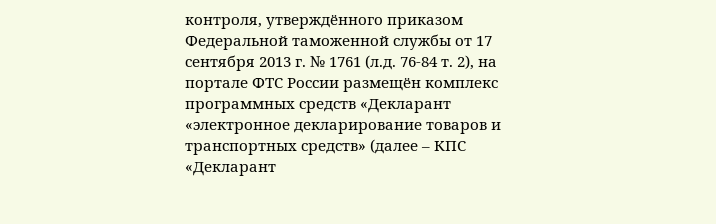контроля, утверждённого приказом Федеральной таможенной службы от 17 сентября 2013 г. № 1761 (л.д. 76-84 т. 2), на портале ФТС России размещён комплекс программных средств «Декларант «электронное декларирование товаров и транспортных средств» (далее – КПС «Декларант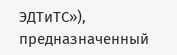ЭДТиТС»), предназначенный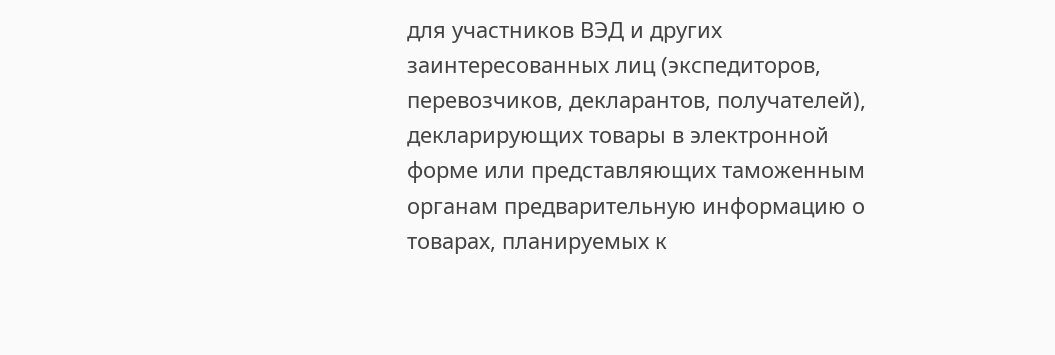для участников ВЭД и других заинтересованных лиц (экспедиторов, перевозчиков, декларантов, получателей), декларирующих товары в электронной форме или представляющих таможенным органам предварительную информацию о товарах, планируемых к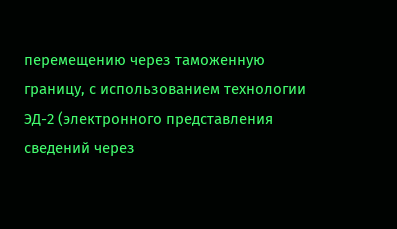перемещению через таможенную границу, с использованием технологии ЭД-2 (электронного представления сведений через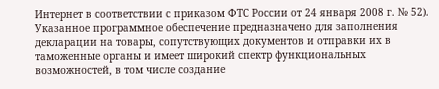Интернет в соответствии с приказом ФТС России от 24 января 2008 г. № 52). Указанное программное обеспечение предназначено для заполнения декларации на товары, сопутствующих документов и отправки их в таможенные органы и имеет широкий спектр функциональных возможностей, в том числе создание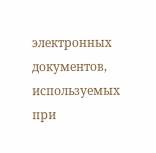электронных документов, используемых при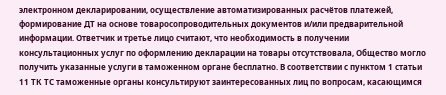электронном декларировании, осуществление автоматизированных расчётов платежей, формирование ДТ на основе товаросопроводительных документов и/или предварительной информации. Ответчик и третье лицо считают, что необходимость в получении консультационных услуг по оформлению декларации на товары отсутствовала, Общество могло получить указанные услуги в таможенном органе бесплатно. В соответствии с пунктом 1 статьи 11 ТК ТС таможенные органы консультируют заинтересованных лиц по вопросам, касающимся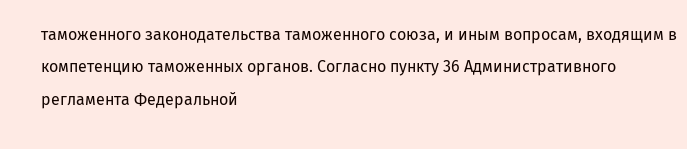таможенного законодательства таможенного союза, и иным вопросам, входящим в компетенцию таможенных органов. Согласно пункту 36 Административного регламента Федеральной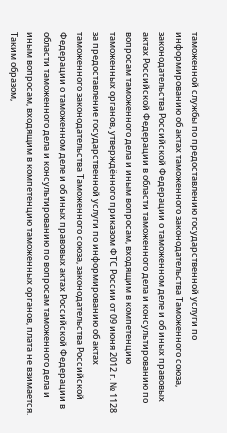таможенной службы по предоставлению государственной услуги по информированию об актах таможенного законодательства Таможенного союза, законодательства Российской Федерации о таможенном деле и об иных правовых актах Российской Федерации в области таможенного дела и консультированию по вопросам таможенного дела и иным вопросам, входящим в компетенцию таможенных органов, утверждённого приказом ФТС России от 09 июня 2012 г. № 1128 за предоставление государственной услуги по информированию об актах таможенного законодательства Таможенного союза, законодательства Российской Федерации о таможенном деле и об иных правовых актах Российской Федерации в области таможенного дела и консультированию по вопросам таможенного дела и иным вопросам, входящим в компетенцию таможенных органов, плата не взимается. Таким образом,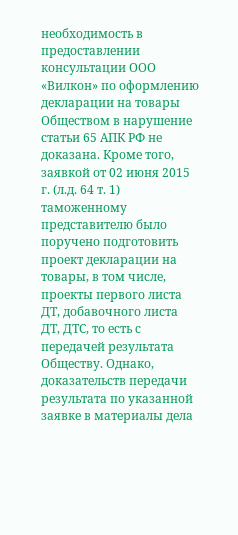необходимость в предоставлении консультации ООО «Вилкон» по оформлению декларации на товары Обществом в нарушение статьи 65 АПК РФ не доказана. Кроме того, заявкой от 02 июня 2015 г. (л.д. 64 т. 1) таможенному представителю было поручено подготовить проект декларации на товары, в том числе, проекты первого листа ДТ, добавочного листа ДТ, ДТС, то есть с передачей результата Обществу. Однако, доказательств передачи результата по указанной заявке в материалы дела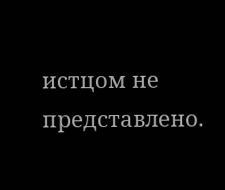истцом не представлено.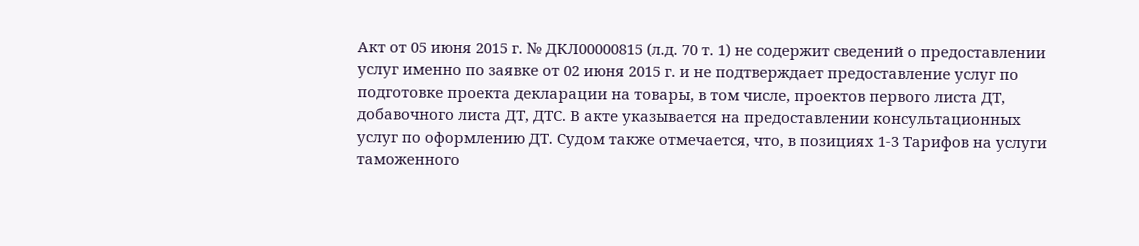Акт от 05 июня 2015 г. № ДКЛ00000815 (л.д. 70 т. 1) не содержит сведений о предоставлении услуг именно по заявке от 02 июня 2015 г. и не подтверждает предоставление услуг по подготовке проекта декларации на товары, в том числе, проектов первого листа ДТ, добавочного листа ДТ, ДТС. В акте указывается на предоставлении консультационных услуг по оформлению ДТ. Судом также отмечается, что, в позициях 1-3 Тарифов на услуги таможенного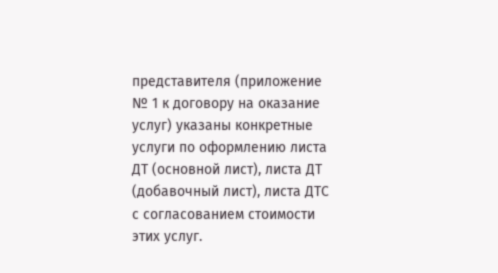представителя (приложение № 1 к договору на оказание услуг) указаны конкретные услуги по оформлению листа ДТ (основной лист), листа ДТ (добавочный лист), листа ДТС с согласованием стоимости этих услуг.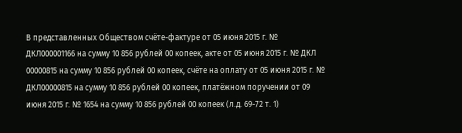В представленных Обществом счёте-фактуре от 05 июня 2015 г. № ДКЛ000001166 на сумму 10 856 рублей 00 копеек, акте от 05 июня 2015 г. № ДКЛ 00000815 на сумму 10 856 рублей 00 копеек, счёте на оплату от 05 июня 2015 г. № ДКЛ00000815 на сумму 10 856 рублей 00 копеек, платёжном поручении от 09 июня 2015 г. № 1654 на сумму 10 856 рублей 00 копеек (л.д. 69-72 т. 1)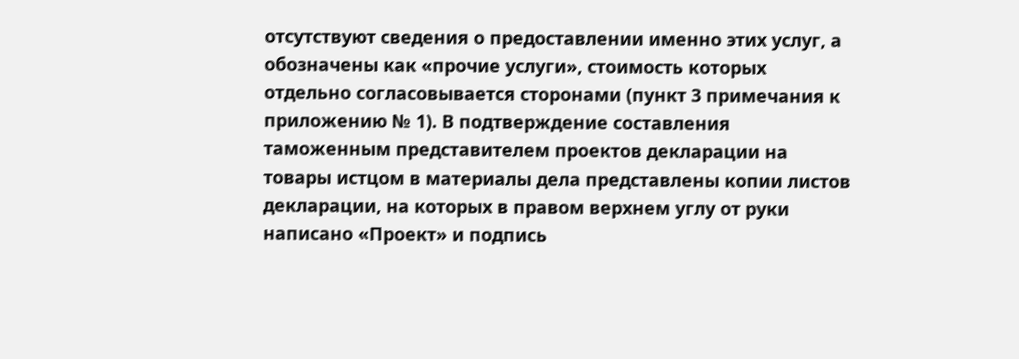отсутствуют сведения о предоставлении именно этих услуг, а обозначены как «прочие услуги», стоимость которых отдельно согласовывается сторонами (пункт 3 примечания к приложению № 1). В подтверждение составления таможенным представителем проектов декларации на товары истцом в материалы дела представлены копии листов декларации, на которых в правом верхнем углу от руки написано «Проект» и подпись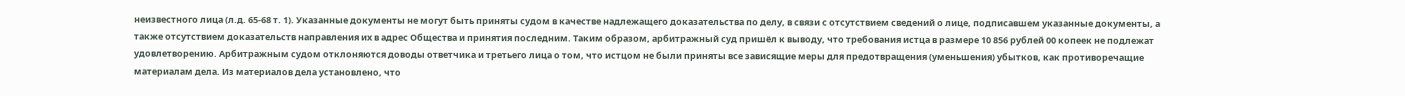неизвестного лица (л.д. 65-68 т. 1). Указанные документы не могут быть приняты судом в качестве надлежащего доказательства по делу, в связи с отсутствием сведений о лице, подписавшем указанные документы, а также отсутствием доказательств направления их в адрес Общества и принятия последним. Таким образом, арбитражный суд пришёл к выводу, что требования истца в размере 10 856 рублей 00 копеек не подлежат удовлетворению. Арбитражным судом отклоняются доводы ответчика и третьего лица о том, что истцом не были приняты все зависящие меры для предотвращения (уменьшения) убытков, как противоречащие материалам дела. Из материалов дела установлено, что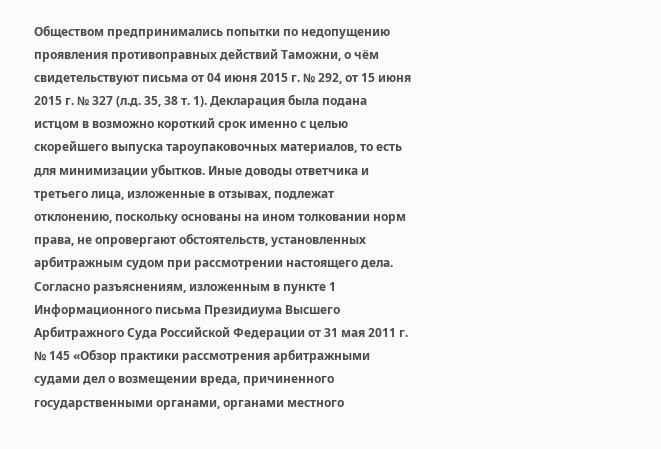Обществом предпринимались попытки по недопущению проявления противоправных действий Таможни, о чём свидетельствуют письма от 04 июня 2015 г. № 292, от 15 июня 2015 г. № 327 (л.д. 35, 38 т. 1). Декларация была подана истцом в возможно короткий срок именно с целью скорейшего выпуска тароупаковочных материалов, то есть для минимизации убытков. Иные доводы ответчика и третьего лица, изложенные в отзывах, подлежат отклонению, поскольку основаны на ином толковании норм права, не опровергают обстоятельств, установленных арбитражным судом при рассмотрении настоящего дела. Согласно разъяснениям, изложенным в пункте 1 Информационного письма Президиума Высшего Арбитражного Суда Российской Федерации от 31 мая 2011 г. № 145 «Обзор практики рассмотрения арбитражными судами дел о возмещении вреда, причиненного государственными органами, органами местного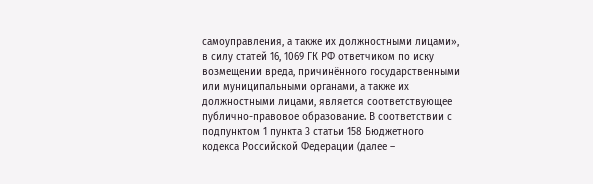самоуправления, а также их должностными лицами», в силу статей 16, 1069 ГК РФ ответчиком по иску возмещении вреда, причинённого государственными или муниципальными органами, а также их должностными лицами, является соответствующее публично-правовое образование. В соответствии с подпунктом 1 пункта 3 статьи 158 Бюджетного кодекса Российской Федерации (далее –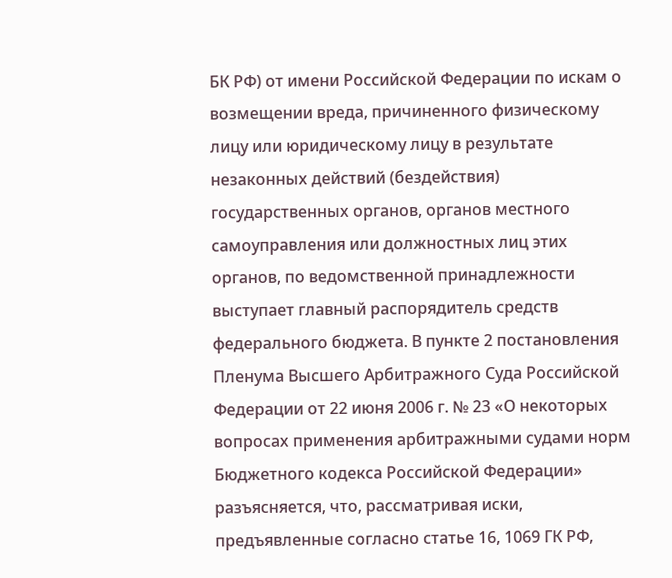БК РФ) от имени Российской Федерации по искам о возмещении вреда, причиненного физическому лицу или юридическому лицу в результате незаконных действий (бездействия) государственных органов, органов местного самоуправления или должностных лиц этих органов, по ведомственной принадлежности выступает главный распорядитель средств федерального бюджета. В пункте 2 постановления Пленума Высшего Арбитражного Суда Российской Федерации от 22 июня 2006 г. № 23 «О некоторых вопросах применения арбитражными судами норм Бюджетного кодекса Российской Федерации» разъясняется, что, рассматривая иски, предъявленные согласно статье 16, 1069 ГК РФ,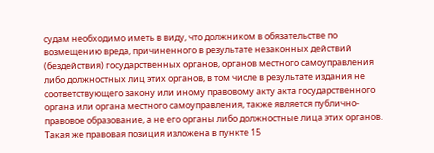судам необходимо иметь в виду, что должником в обязательстве по возмещению вреда, причиненного в результате незаконных действий (бездействия) государственных органов, органов местного самоуправления либо должностных лиц этих органов, в том числе в результате издания не соответствующего закону или иному правовому акту акта государственного органа или органа местного самоуправления, также является публично-правовое образование, а не его органы либо должностные лица этих органов. Такая же правовая позиция изложена в пункте 15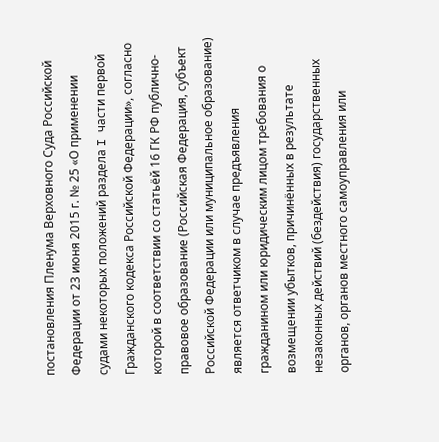постановления Пленума Верховного Суда Российской Федерации от 23 июня 2015 г. № 25 «О применении судами некоторых положений раздела I части первой Гражданского кодекса Российской Федерации», согласно которой в соответствии со статьёй 16 ГК РФ публично-правовое образование (Российская Федерация, субъект Российской Федерации или муниципальное образование) является ответчиком в случае предъявления гражданином или юридическим лицом требования о возмещении убытков, причинённых в результате незаконных действий (бездействия) государственных органов, органов местного самоуправления или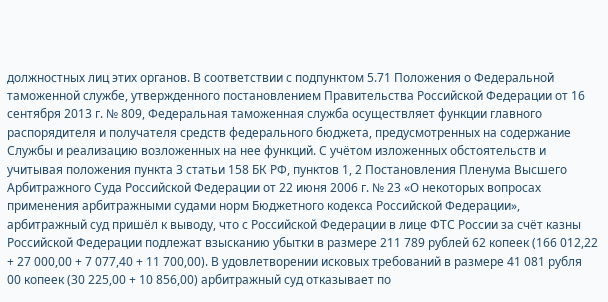должностных лиц этих органов. В соответствии с подпунктом 5.71 Положения о Федеральной таможенной службе, утвержденного постановлением Правительства Российской Федерации от 16 сентября 2013 г. № 809, Федеральная таможенная служба осуществляет функции главного распорядителя и получателя средств федерального бюджета, предусмотренных на содержание Службы и реализацию возложенных на нее функций. С учётом изложенных обстоятельств и учитывая положения пункта 3 статьи 158 БК РФ, пунктов 1, 2 Постановления Пленума Высшего Арбитражного Суда Российской Федерации от 22 июня 2006 г. № 23 «О некоторых вопросах применения арбитражными судами норм Бюджетного кодекса Российской Федерации», арбитражный суд пришёл к выводу, что с Российской Федерации в лице ФТС России за счёт казны Российской Федерации подлежат взысканию убытки в размере 211 789 рублей 62 копеек (166 012,22 + 27 000,00 + 7 077,40 + 11 700,00). В удовлетворении исковых требований в размере 41 081 рубля 00 копеек (30 225,00 + 10 856,00) арбитражный суд отказывает по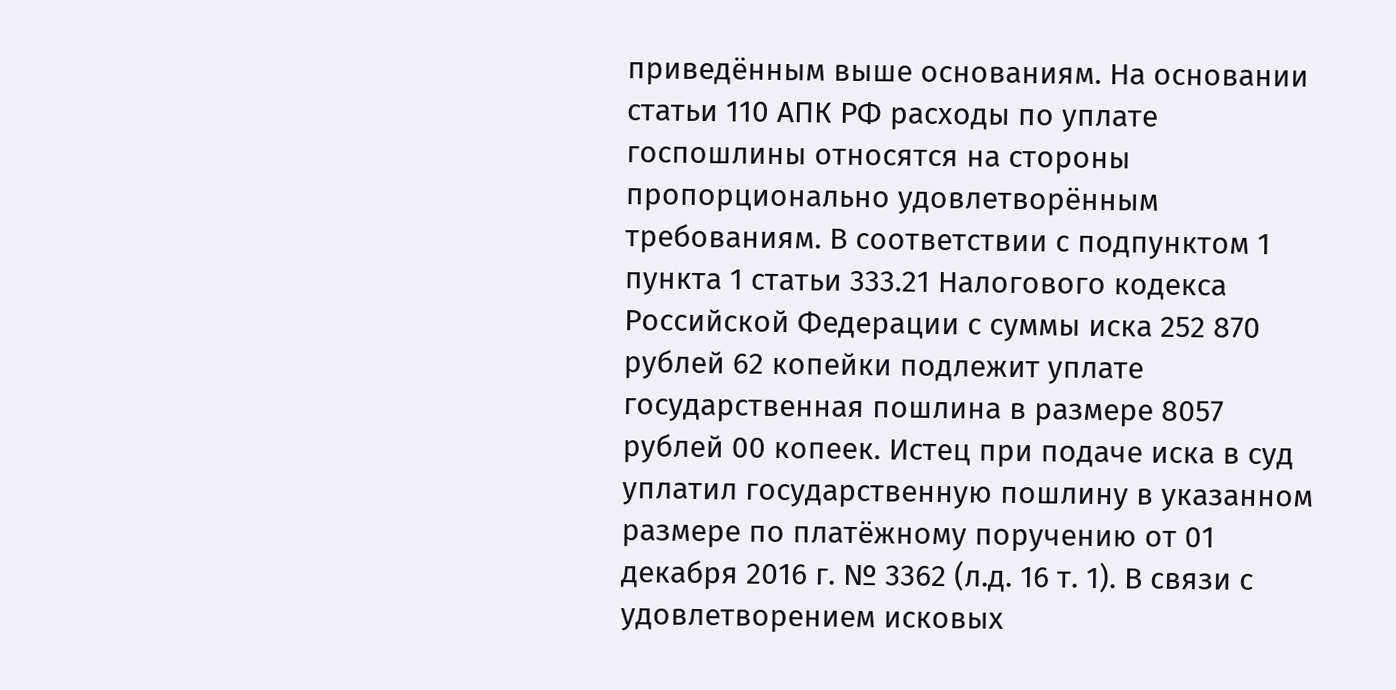приведённым выше основаниям. На основании статьи 110 АПК РФ расходы по уплате госпошлины относятся на стороны пропорционально удовлетворённым требованиям. В соответствии с подпунктом 1 пункта 1 статьи 333.21 Налогового кодекса Российской Федерации с суммы иска 252 870 рублей 62 копейки подлежит уплате государственная пошлина в размере 8057 рублей 00 копеек. Истец при подаче иска в суд уплатил государственную пошлину в указанном размере по платёжному поручению от 01 декабря 2016 г. № 3362 (л.д. 16 т. 1). В связи с удовлетворением исковых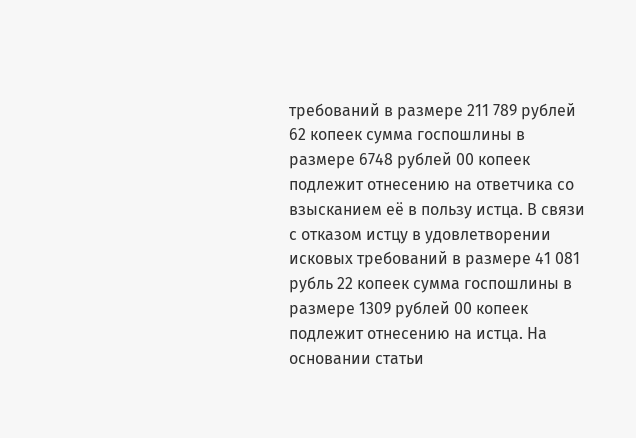требований в размере 211 789 рублей 62 копеек сумма госпошлины в размере 6748 рублей 00 копеек подлежит отнесению на ответчика со взысканием её в пользу истца. В связи с отказом истцу в удовлетворении исковых требований в размере 41 081 рубль 22 копеек сумма госпошлины в размере 1309 рублей 00 копеек подлежит отнесению на истца. На основании статьи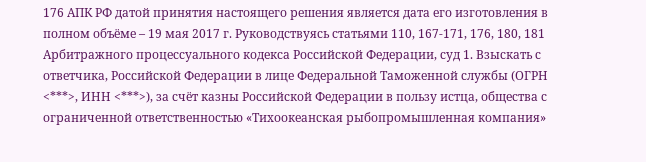176 АПК РФ датой принятия настоящего решения является дата его изготовления в полном объёме – 19 мая 2017 г. Руководствуясь статьями 110, 167-171, 176, 180, 181 Арбитражного процессуального кодекса Российской Федерации, суд 1. Взыскать с ответчика, Российской Федерации в лице Федеральной Таможенной службы (ОГРН <***>, ИНН <***>), за счёт казны Российской Федерации в пользу истца, общества с ограниченной ответственностью «Тихоокеанская рыбопромышленная компания»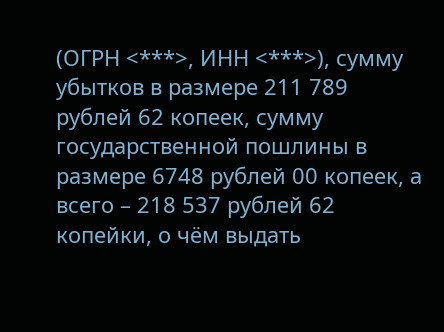(ОГРН <***>, ИНН <***>), сумму убытков в размере 211 789 рублей 62 копеек, сумму государственной пошлины в размере 6748 рублей 00 копеек, а всего – 218 537 рублей 62 копейки, о чём выдать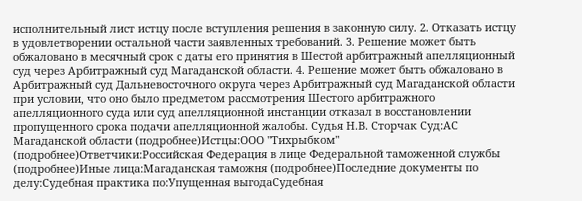исполнительный лист истцу после вступления решения в законную силу. 2. Отказать истцу в удовлетворении остальной части заявленных требований. 3. Решение может быть обжаловано в месячный срок с даты его принятия в Шестой арбитражный апелляционный суд через Арбитражный суд Магаданской области. 4. Решение может быть обжаловано в Арбитражный суд Дальневосточного округа через Арбитражный суд Магаданской области при условии, что оно было предметом рассмотрения Шестого арбитражного апелляционного суда или суд апелляционной инстанции отказал в восстановлении пропущенного срока подачи апелляционной жалобы. Судья Н.В. Сторчак Суд:АС Магаданской области (подробнее)Истцы:ООО "Тихрыбком" (подробнее)Ответчики:Российская Федерация в лице Федеральной таможенной службы (подробнее)Иные лица:Магаданская таможня (подробнее)Последние документы по делу:Судебная практика по:Упущенная выгодаСудебная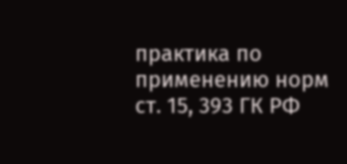практика по применению норм ст. 15, 393 ГК РФ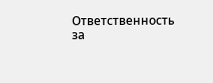Ответственность за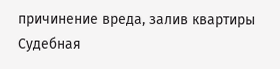причинение вреда, залив квартиры Судебная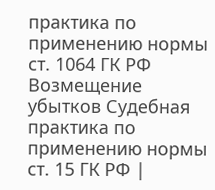практика по применению нормы ст. 1064 ГК РФ Возмещение убытков Судебная практика по применению нормы ст. 15 ГК РФ |